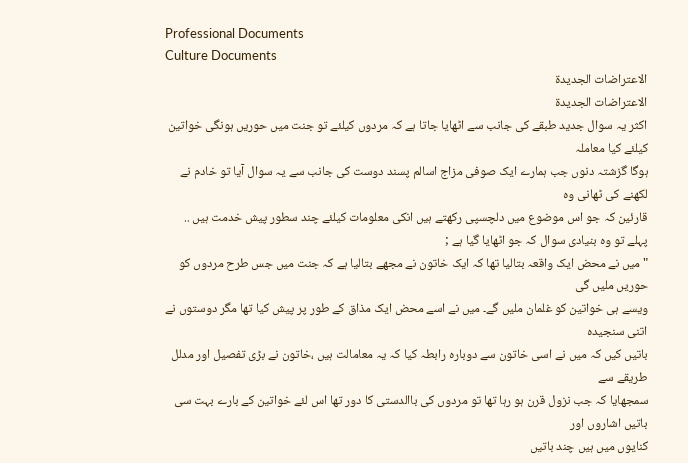Professional Documents
Culture Documents
الاعتراضات الجديدة
الاعتراضات الجديدة
اکثر یہ سوال جدید طبقے کی جانب سے اٹھایا جاتا ہے کہ مردوں کیلئے تو جنت میں حوریں ہونگی خواتین کیلئے کیا معاملہ
ہوگا گزشتہ دنوں جب ہمارے ایک صوفی مزاج اسالم پسند دوست کی جانب سے یہ سوال آیا تو خادم نے لکھنے کی ٹھانی وہ
قارئین کہ جو اس موضوع میں دلچسپی رکھتے ہیں انکی معلومات کیلئے چند سطور پیش خدمت ہیں ..
پہلے تو وہ بنیادی سوال کہ جو اٹھایا گیا ہے ;
" میں نے محض ایک واقعہ بتالیا تھا کہ ایک خاتون نے مجھے بتالیا ہے کہ جنت میں جس طرح مردوں کو حوریں ملیں گی
ویسے ہی خواتین کو غلمان ملیں گے۔ میں نے اسے محض ایک مذاق کے طور پر پیش کیا تھا مگر دوستوں نے اتنی سنجیدہ
باتیں کیں کہ میں نے اسی خاتون سے دوبارہ رابطہ کیا کہ یہ معامالت ہیں ،خاتون نے بڑی تفصیل اور مدلل طریقے سے
سمجھایا کہ جب نزول قرن ہو رہا تھا تو مردوں کی باالدستی کا دور تھا اس لئے خواتین کے بارے بہت سی باتیں اشاروں اور
کنایوں میں ہیں چند باتیں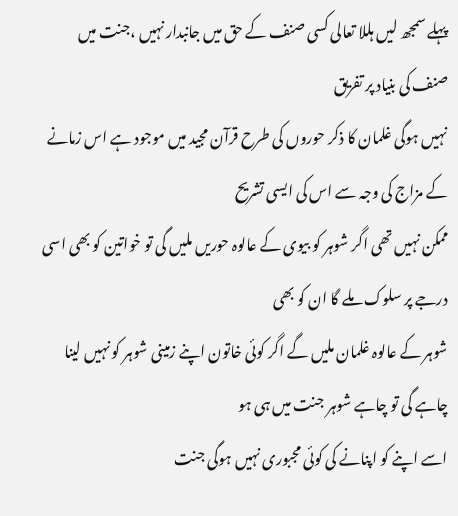پہلے سمجھ لیں ہللا تعالی کسی صنف کے حق میں جانبدار نہیں ،جنت میں صنف کی بنیاد پر تفریق
نہیں ہوگی غلمان کا ذکر حوروں کی طرح قرآن مجید میں موجود ہے اس زمانے کے مزاج کی وجہ سے اس کی ایسی تشریح
ممکن نہیں تھی اگر شوہر کو بیوی کے عالوہ حوریں ملیں گی تو خواتین کو بھی اسی درجے پر سلوک ملے گا ان کو بھی
شوہر کے عالوہ غلمان ملیں گے اگر کوئی خاتون اپنے زمینی شوہر کو نہیں لینا چاہے گی تو چاہے شوہر جنت میں ہی ہو
اسے اپنے کو اپنانے کی کوئی مجبوری نہیں ہوگی جنت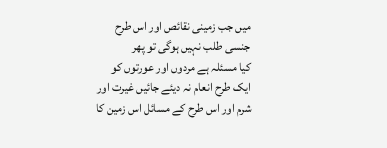میں جب زمینی نقائص اور اس طرح جنسی طلب نہیں ہوگی تو پھر
کیا مسئلہ ہے مردوں اور عورتوں کو ایک طرح انعام نہ دیئے جائیں غیرت اور شرم اور اس طرح کے مسائل اس زمین کا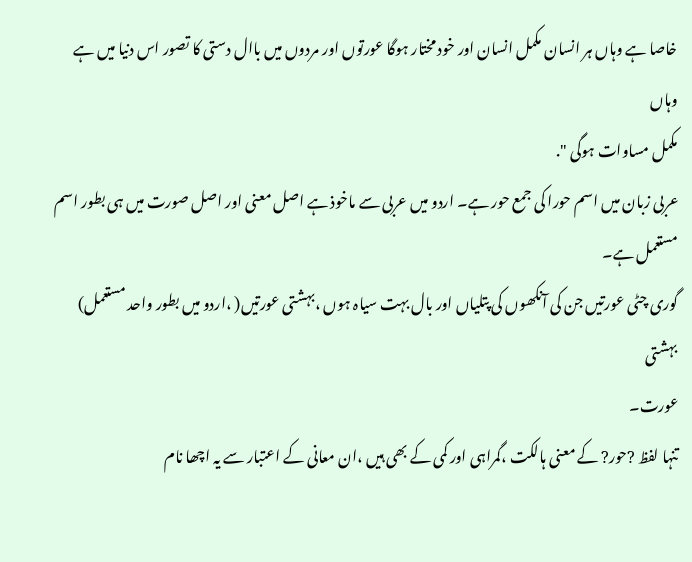خاصا ہے وہاں ہر انسان مکمل انسان اور خود مختار ہوگا عورتوں اور مردوں میں باال دستی کا تصور اس دنیا میں ہے وہاں
مکمل مساوات ہوگی ".
عربی زبان میں اسم حورا کی جمع حور ہے۔ اردو میں عربی سے ماخوذ ہے اصل معنی اور اصل صورت میں ہی بطور اسم
مستعمل ہے۔
گوری چٹی عورتیں جن کی آنکھوں کی پتلیاں اور بال بہت سیاہ ہوں ،بہشتی عورتیں( ،اردو میں بطور واحد مستعمل) بہشتی
عورت۔
تنہا لفظ ?حور? کے معنی ہالکت ،گمراہی اور کمی کے بھی ہیں ،ان معانی کے اعتبار سے یہ اچھا نام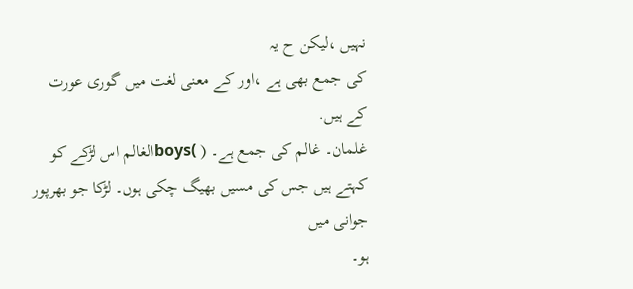نہیں ،لیکن ح یہ
کی جمع بھی ہے ،اور کے معنی لغت میں گوری عورت کے ہیں.
غلمان۔ غالم کی جمع ہے۔ ( )boysالغالم اس لڑکے کو کہتے ہیں جس کی مسیں بھیگ چکی ہوں۔ لڑکا جو بھرپور جوانی میں
ہو۔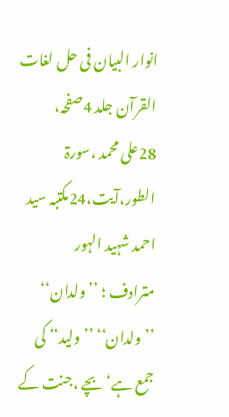انوار البیان فی حل لغات القرآن جلد 4صفحہ، 28علی محمد ،سورۃ الطور،آیت،24مکتبہ سید احمد شہید الہور
مترادف ؛ ’’ ولدان‘‘
’’ ولدان‘‘ ’’ ولید‘‘ کی جمع ہے‘ بچے ،جنت کے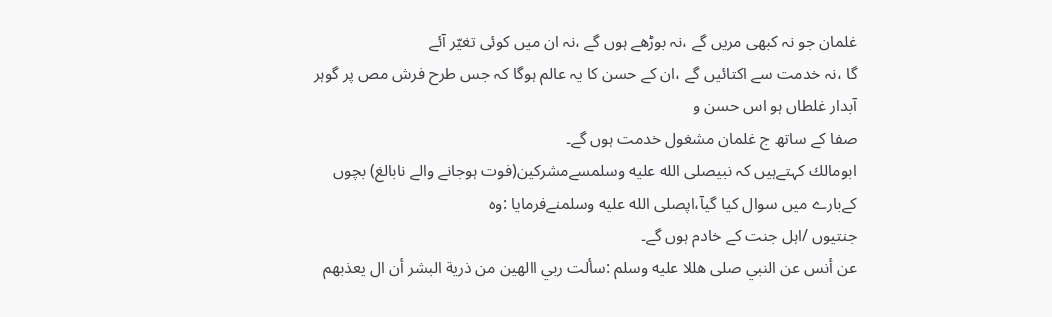غلمان جو نہ کبھی مریں گے ،نہ بوڑھے ہوں گے ،نہ ان میں کوئی تغیّر آئے
گا ،نہ خدمت سے اکتائیں گے ،ان کے حسن کا یہ عالم ہوگا کہ جس طرح فرش مص پر گوہر آبدار غلطاں ہو اس حسن و
صفا کے ساتھ ج غلمان مشغول خدمت ہوں گے۔
ابومالك كہتےہیں كہ نبیصلى الله عليه وسلمسےمشركین(فوت ہوجانے والے نابالغ) بچوں كےبارے میں سوال كیا گیآ،اپصلى الله عليه وسلمنےفرمایا :وہ
جنتیوں /اہل جنت كے خادم ہوں گے۔
عن أنس عن النبي صلى هللا عليه وسلم :سألت ربي االهين من ذرية البشر أن ال يعذبهم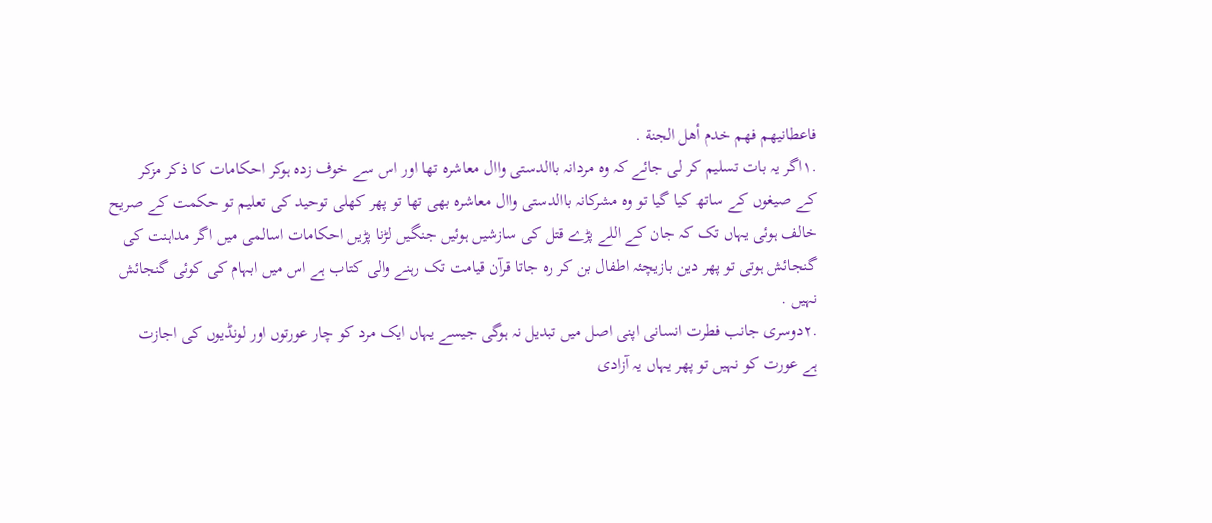فاعطانيهم فهم خدم أهل الجنة .
.١اگر یہ بات تسلیم کر لی جائے کہ وہ مردانہ باالدستی واال معاشرہ تھا اور اس سے خوف زدہ ہوکر احکامات کا ذکر مزکر
کے صیغوں کے ساتھ کیا گیا تو وہ مشرکانہ باالدستی واال معاشرہ بھی تھا تو پھر کھلی توحید کی تعلیم تو حکمت کے صریح
خالف ہوئی یہاں تک کہ جان کے اللے پڑے قتل کی سازشیں ہوئیں جنگیں لڑنا پڑیں احکامات اسالمی میں اگر مداہنت کی
گنجائش ہوتی تو پھر دین بازیچئہ اطفال بن کر رہ جاتا قرآن قیامت تک رہنے والی کتاب ہے اس میں ابہام کی کوئی گنجائش
نہیں .
.٢دوسری جانب فطرت انسانی اپنی اصل میں تبدیل نہ ہوگی جیسے یہاں ایک مرد کو چار عورتوں اور لونڈیوں کی اجازت
ہے عورت کو نہیں تو پھر یہاں یہ آزادی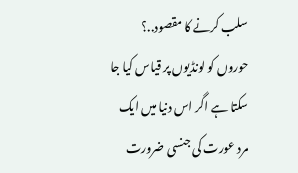سلب کرنے کا مقصود..؟
حوروں کو لونڈیوں پر قیاس کیا جا سکتا ہے اگر اس دنیا میں ایک مرد عورت کی جنسی ضرورت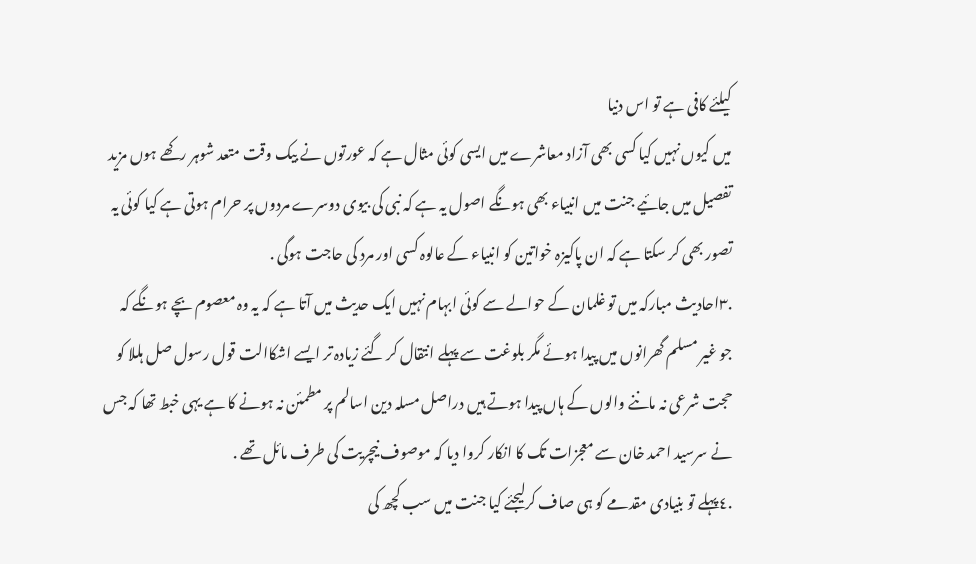کیلئے کافی ہے تو اس دنیا
میں کیوں نہیں کیا کسی بھی آزاد معاشرے میں ایسی کوئی مثال ہے کہ عورتوں نے بیک وقت متعد شوہر رکھے ہوں مزید
تفصیل میں جائیے جنت میں انبیاء بھی ہونگے اصول یہ ہے کہ نبی کی بیوی دوسرے مردوں پر حرام ہوتی ہے کیا کوئی یہ
تصور بھی کر سکتا ہے کہ ان پاکیزہ خواتین کو انبیاء کے عالوہ کسی اور مرد کی حاجت ہوگی .
.٣احادیث مبارکہ میں تو غلمان کے حوالے سے کوئی ابہام نہیں ایک حدیث میں آتا ہے کہ یہ وہ معصوم بچے ہونگے کہ
جو غیر مسلم گھرانوں میں پیدا ہوئے مگر بلوغت سے پہلے انتقال کر گئے زیادہ تر ایسے اشکاالت قول رسول صل ہللا کو
حجت شرعی نہ ماننے والوں کے ہاں پیدا ہوتے ہیں دراصل مسلہ دین اسالم پر مطمئن نہ ہونے کا ہے یہی خبط تھا کہ جس
نے سرسید احمد خان سے معجزات تک کا انکار کروا دیا کہ موصوف نیچریت کی طرف مائل تھے .
.٤پہلے تو بنیادی مقدمے کو ہی صاف کرلیجئے کیا جنت میں سب کچھ کی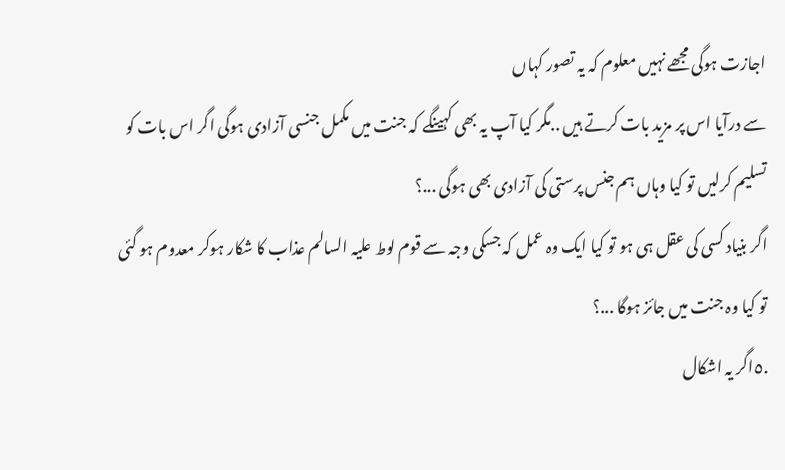اجازت ہوگی مجھے نہیں معلوم کہ یہ تصور کہاں
سے درآیا اس پر مزید بات کرتے ہیں ..مگر کیا آپ یہ بھی کہینگے کہ جنت میں مکمل جنسی آزادی ہوگی اگر اس بات کو
تسلیم کرلیں تو کیا وہاں ہم جنس پرستی کی آزادی بھی ہوگی ...؟
اگر بنیاد کسی کی عقل ہی ہو تو کیا ایک وہ عمل کہ جسکی وجہ سے قوم لوط علیہ السالم عذاب کا شکار ہوکر معدوم ہو گئی
تو کیا وہ جنت میں جائز ہوگا ...؟
.٥اگر یہ اشکال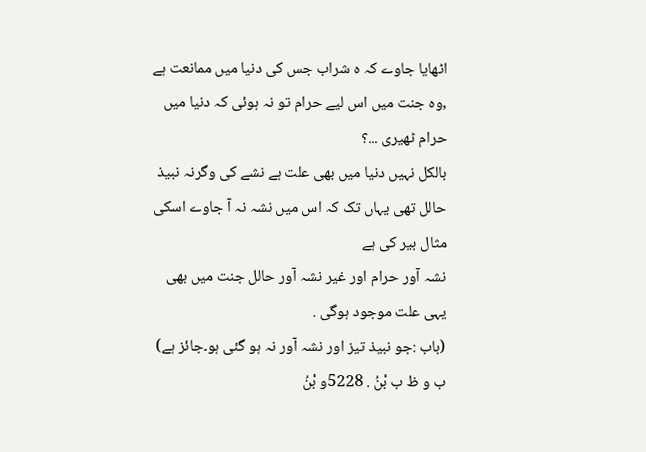اٹھایا جاوے کہ ہ شراب جس کی دنیا میں ممانعت ہے ,وہ جنت میں اس لیے حرام تو نہ ہوئی کہ دنیا میں
حرام ٹھیری ...؟
بالکل نہیں دنیا میں بھی علت ہے نشے کی وگرنہ نبیذ حالل تھی یہاں تک کہ اس میں نشہ نہ آ جاوے اسکی مثال بیر کی ہے
نشہ آور حرام اور غیر نشہ آور حالل جنت میں بھی یہی علت موجود ہوگی .
(باب :جو نبیذ تیز اور نشہ آور نہ ہو گئی ہو۔جائز ہے)
ب و ظ ب بْنُ . 5228و بْنُ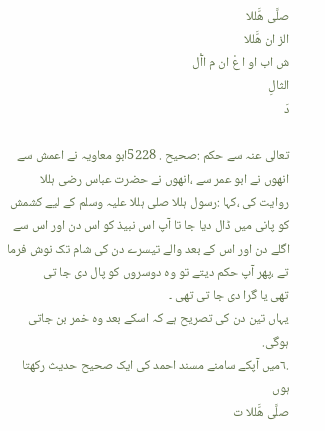صلَّى هَّللا
الز ان هَّللا
ش اب او ا عْ ان م اآْل
الثالِ
دَ

تعالی عنہ سے حکم :صحیح . 5228ابو معاویہ نے اعمش سے انھوں نے ابو عمر سے ،انھوں نے حضرت عباس رضی ہللا
روایت کی ،کہا :رسول ہللا صلی ہللا علیہ وسلم کے لیے کشمش کو پانی میں ڈال دیا جا تا آپ اس نبیذ کو اس دن اور اس سے
اگلے دن اور اس کے بعد والے تیسرے دن کی شام تک نوش فرما تے ،پھر آپ حکم دیتے تو وہ دوسروں کو پال دی جا تی
تھی یا گرا دی جا تی تھی ۔
یہاں تین دن کی تصریح ہے کہ اسکے بعد وہ خمر بن جاتی ہوگی.
.٦میں آپکے سامنے مسند احمد کی ایک صحیح حدیث رکھتا ہوں
صلَّى هَّللا ت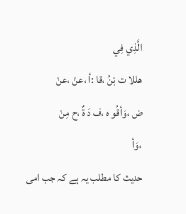الَّذِي فِي
هللا ت بْنُ ،قا :أ ،عنْ ،عنْ
ض ،وَأقُو ه ،ف دَ ةٌ ،ح مِنْ
،وَأ
حدیث کا مطلب یہ ہے کہ جب امی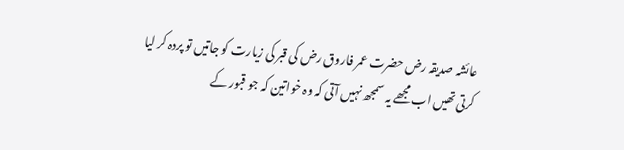عائشہ صدیقہ رض حضرت عمر فاروق رض کی قبر کی زیارت کو جاتیں تو پردہ کر لیا
کرتی تھیں اب مجھے یہ سمجھ نہیں آتی کہ وہ خواتین کہ جو قبور کے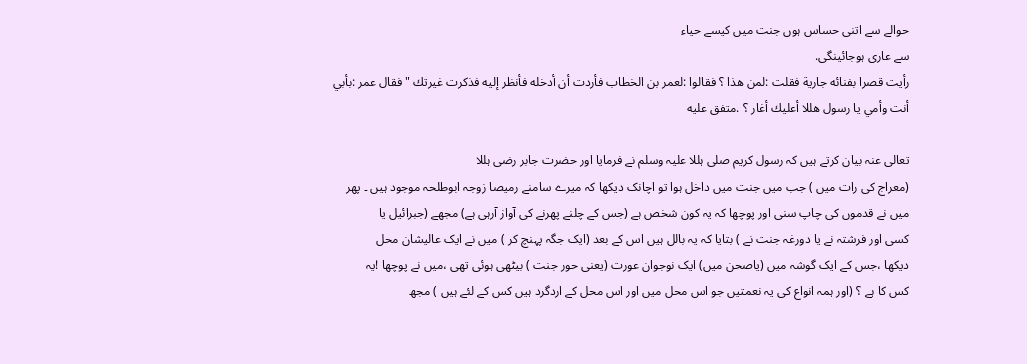حوالے سے اتنی حساس ہوں جنت میں کیسے حیاء
سے عاری ہوجائینگی.
رأيت قصرا بفنائه جارية فقلت :لمن هذا ؟ فقالوا :لعمر بن الخطاب فأردت أن أدخله فأنظر إليه فذكرت غيرتك " فقال عمر :بأبي
أنت وأمي يا رسول هللا أعليك أغار ؟ .متفق عليه

تعالی عنہ بیان کرتے ہیں کہ رسول کریم صلی ہللا علیہ وسلم نے فرمایا اور حضرت جابر رضی ہللا
(معراج کی رات میں ) جب میں جنت میں داخل ہوا تو اچانک دیکھا کہ میرے سامنے رمیصا زوجہ ابوطلحہ موجود ہیں ۔ پھر
میں نے قدموں کی چاپ سنی اور پوچھا کہ یہ کون شخص ہے (جس کے چلنے پھرنے کی آواز آرہی ہے) مجھے (جبرائیل یا
کسی اور فرشتہ نے یا دورغہ جنت نے ) بتایا کہ یہ بالل ہیں اس کے بعد (ایک جگہ پہنچ کر ) میں نے ایک عالیشان محل
دیکھا ،جس کے ایک گوشہ میں (یاصحن میں) ایک نوجوان عورت (یعنی حور جنت ) بیٹھی ہوئی تھی ،میں نے پوچھا !یہ
کس کا ہے ؟ (اور ہمہ انواع کی یہ نعمتیں جو اس محل میں اور اس محل کے اردگرد ہیں کس کے لئے ہیں ) مجھ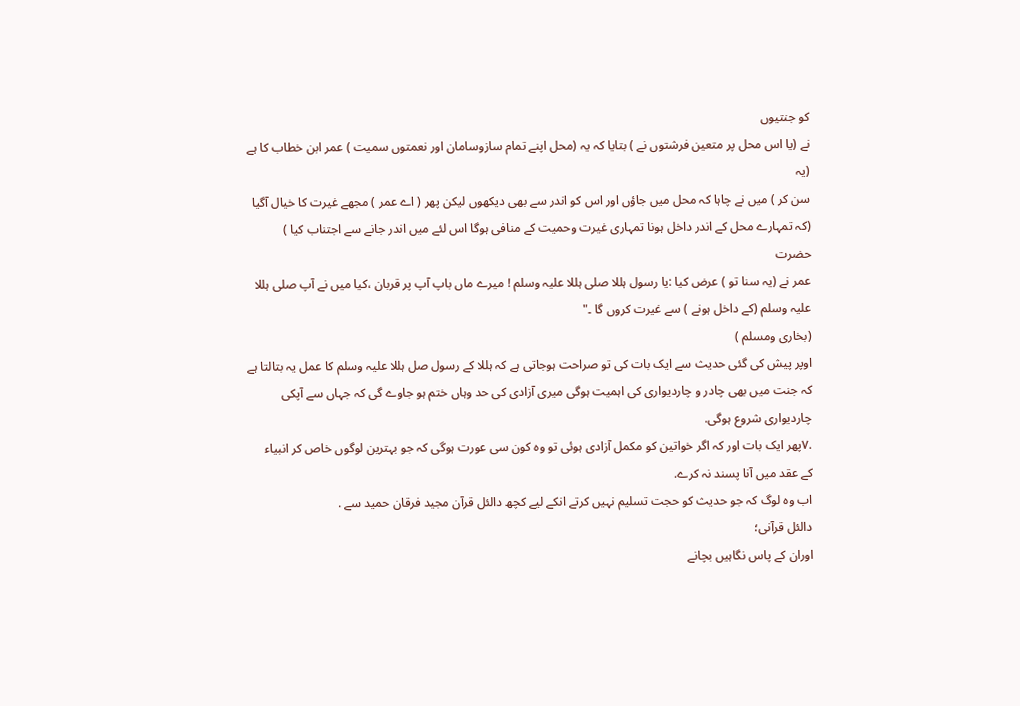کو جنتیوں
نے (یا اس محل پر متعین فرشتوں نے ) بتایا کہ یہ (محل اپنے تمام سازوسامان اور نعمتوں سمیت ) عمر ابن خطاب کا ہے (یہ
سن کر ) میں نے چاہا کہ محل میں جاؤں اور اس کو اندر سے بھی دیکھوں لیکن پھر ( اے عمر ) مجھے غیرت کا خیال آگیا
(کہ تمہارے محل کے اندر داخل ہونا تمہاری غیرت وحمیت کے منافی ہوگا اس لئے میں اندر جانے سے اجتناب کیا ) حضرت
عمر نے (یہ سنا تو ) عرض کیا :یا رسول ہللا صلی ہللا علیہ وسلم ! میرے ماں باپ آپ پر قربان ،کیا میں نے آپ صلی ہللا
علیہ وسلم (کے داخل ہونے ) سے غیرت کروں گا ۔"
(بخاری ومسلم )
اوپر پیش کی گئی حدیث سے ایک بات کی تو صراحت ہوجاتی ہے کہ ہللا کے رسول صل ہللا علیہ وسلم کا عمل یہ بتالتا ہے
کہ جنت میں بھی چادر و چاردیواری کی اہمیت ہوگی میری آزادی کی حد وہاں ختم ہو جاوے گی کہ جہاں سے آپکی
چاردیواری شروع ہوگی.
.٧پھر ایک بات اور کہ اگر خواتین کو مکمل آزادی ہوئی تو وہ کون سی عورت ہوگی کہ جو بہترین لوگوں خاص کر انبیاء
کے عقد میں آنا پسند نہ کرے.
اب وہ لوگ کہ جو حدیث کو حجت تسلیم نہیں کرتے انکے لیے کچھ دالئل قرآن مجید فرقان حمید سے .
دالئل قرآنی؛
اوران کے پاس نگاہیں بچانے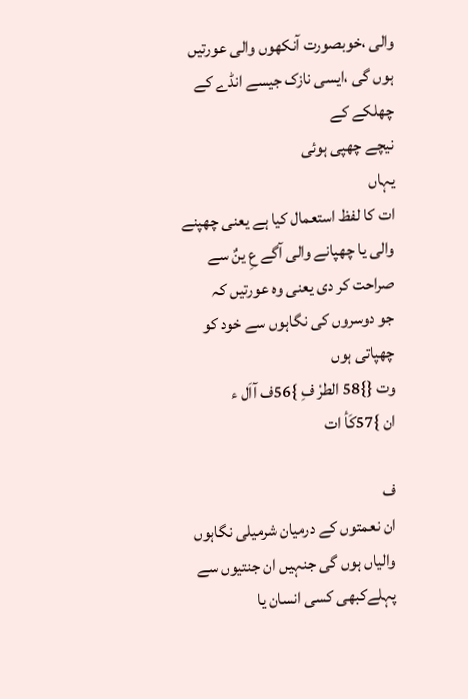والی ،خوبصورت آنکھوں والی عورتیں ہوں گی ،ایسی نازک جیسے انڈے کے چھلکے کے
نیچے چھپی ہوئی
یہاں
ات کا لفظ استعمال کیا ہے یعنی چھپنے والی یا چھپانے والی آگے عِ ينٌ سے صراحت کر دی یعنی وہ عورتیں کہ
جو دوسروں کی نگاہوں سے خود کو چھپاتی ہوں
وت {}58 الطرْ فِ }56ف آاَل ء
ان }57كَأ ات

ف
ان نعمتوں کے درمیان شرمیلی نگاہوں والیاں ہوں گی جنہیں ان جنتیوں سے پہلےکبھی کسی انسان یا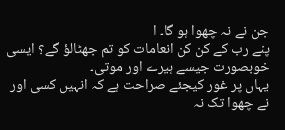جن نے نہ چھوا ہو گا۔ ا
پنے رب کے کن کن انعامات کو تم جھٹالؤ گے؟ ایسی خوبصورت جیسے ہیرے اور موتی۔
یہاں پر غور کیجئے صراحت ہے کہ انہیں کسی اور نے چھوا تک نہ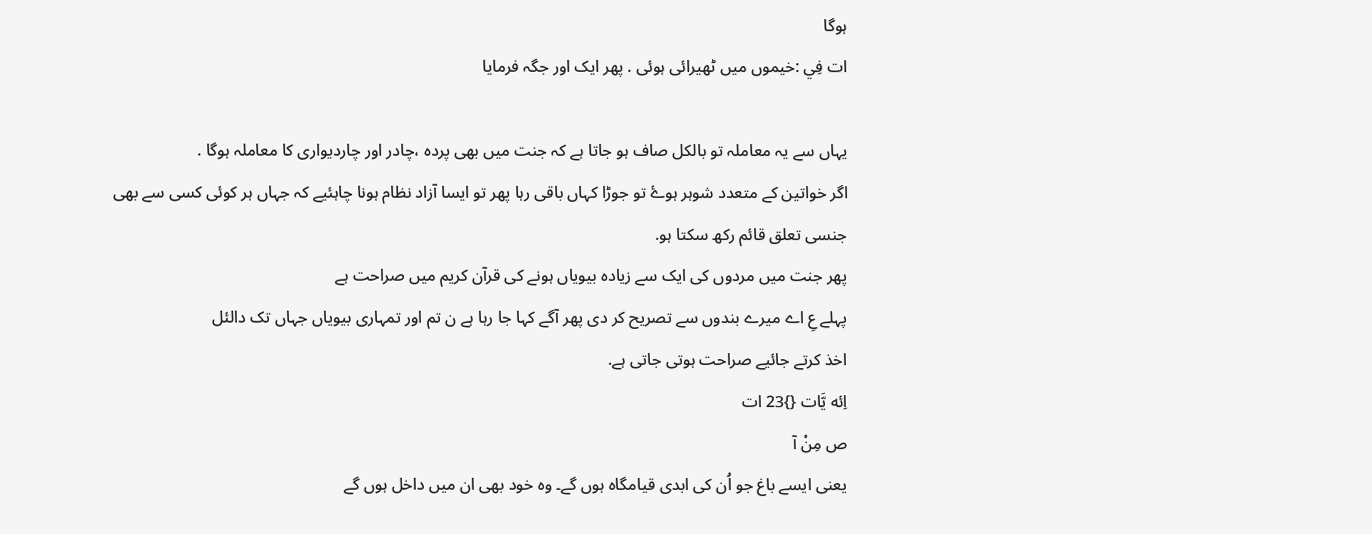ہوگا
ات فِي :خیموں میں ٹھیرائی ہوئی . پھر ایک اور جگہ فرمایا

یہاں سے یہ معاملہ تو بالکل صاف ہو جاتا ہے کہ جنت میں بھی پردہ ،چادر اور چاردیواری کا معاملہ ہوگا .
اگر خواتین کے متعدد شوہر ہوۓ تو جوڑا کہاں باقی رہا پھر تو ایسا آزاد نظام ہونا چاہئیے کہ جہاں ہر کوئی کسی سے بھی
جنسی تعلق قائم رکھ سکتا ہو.
پھر جنت میں مردوں کی ایک سے زیادہ بیویاں ہونے کی قرآن کریم میں صراحت ہے
پہلے عِ اے میرے بندوں سے تصریح کر دی پھر آگے کہا جا رہا ہے ن تم اور تمہاری بیویاں جہاں تک دالئل
اخذ کرتے جائیے صراحت ہوتی جاتی ہے.
اِئه يَّات {}23 ات
ص مِنْ آ
یعنی ایسے باغ جو اُن کی ابدی قیامگاہ ہوں گے۔ وہ خود بھی ان میں داخل ہوں گے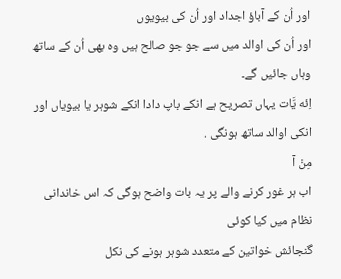اور اُن کے آباؤ اجداد اور اُن کی بیویوں
اور اُن کی اوالد میں سے جو جو صالح ہیں وہ بھی اُن کے ساتھ وہاں جائیں گے۔
اِئه يَّات یہاں تصریح ہے انکے باپ دادا انکے شوہر یا بیویاں اور انکی اوالد ساتھ ہونگی .
مِنْ آ
اب ہر غور کرنے والے پر یہ بات واضح ہوگی کہ اس خاندانی نظام میں کیا کوئی
گنجائش خواتین کے متعدد شوہر ہونے کی نکل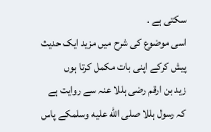سکتی ہے .
اسی موضوع کی شرح میں مزید ایک حدیث پیش کرکے اپنی بات مکمل کرتا ہوں
زید بن ارقم رضی ہللا عنہ سے روایت ہے کہ رسول ہللا صلى الله عليه وسلمکے پاس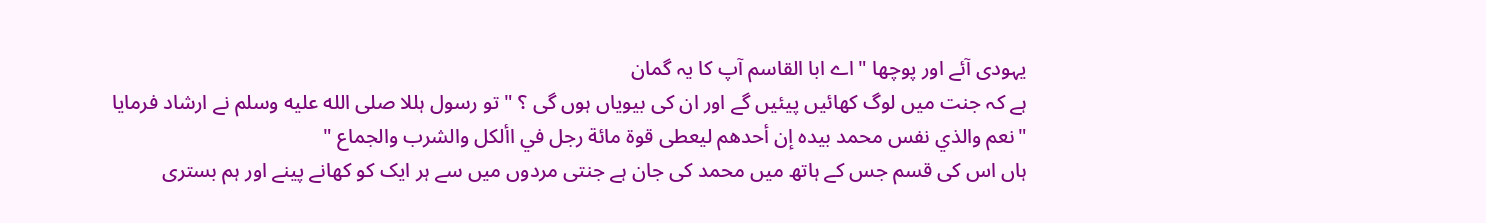یہودی آئے اور پوچھا "اے ابا القاسم آپ کا یہ گمان
ہے کہ جنت میں لوگ کھائیں پیئیں گے اور ان کی بیویاں ہوں گی ؟ " تو رسول ہللا صلى الله عليه وسلم نے ارشاد فرمایا
"نعم والذي نفس محمد بيده إن أحدهم ليعطى قوة مائة رجل في األكل والشرب والجماع "
ہاں اس کی قسم جس کے ہاتھ میں محمد کی جان ہے جنتی مردوں میں سے ہر ایک کو کھانے پینے اور ہم بستری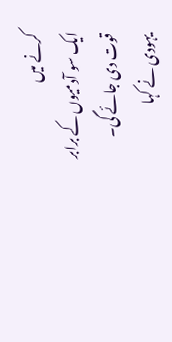کرنے میں
ایک سو آدمیوں کے برابر قوت دی جائے گی۔
یہودی نے کہا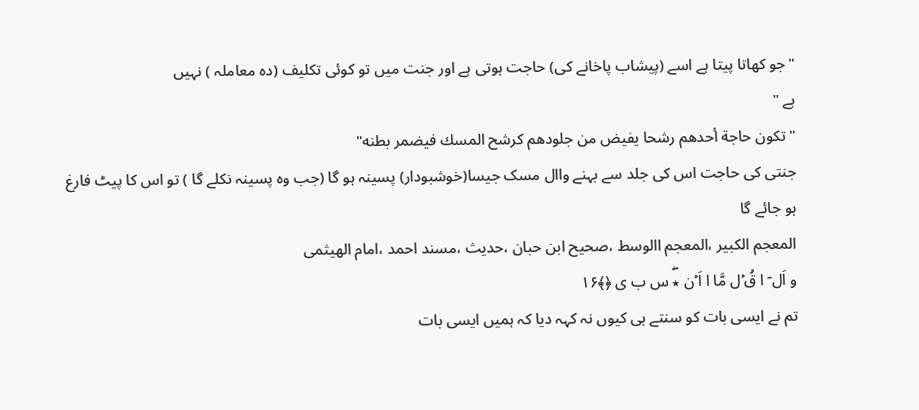"جو کھاتا پیتا ہے اسے (پیشاب پاخانے کی) حاجت ہوتی ہے اور جنت میں تو کوئی تکلیف (دہ معاملہ ) نہیں
ہے "
"تكون حاجة أحدهم رشحا يفيض من جلودهم كرشح المسك فيضمر بطنه"
جنتی کی حاجت اس کی جلد سے بہنے واال مسک جیسا(خوشبودار) پسینہ ہو گا (جب وہ پسینہ نکلے گا ) تو اس کا پیٹ فارغ
ہو جائے گا
المعجم الکبیر ،المعجم االوسط ،صحیح ابن حبان ،حدیث ،مسند احمد ،امام الھیثمی
و اَل ۤ ا قُ ۡل مَّا ا اَ ۡن ٭ۖ س ب ی ﴿﴾۱۶
تم نے ایسی بات کو سنتے ہی کیوں نہ کہہ دیا کہ ہمیں ایسی بات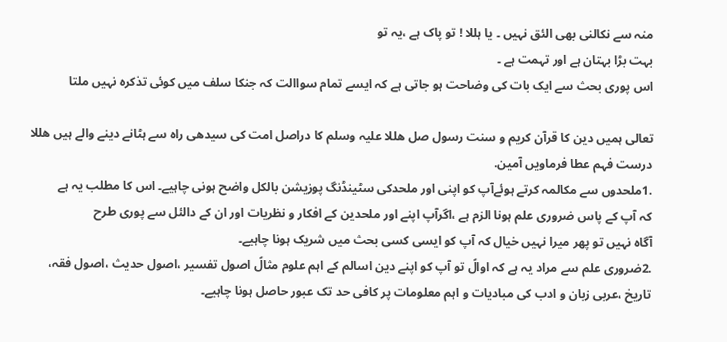منہ سے نکالنی بھی الئق نہیں ۔ یا ہللا ! تو پاک ہے ،یہ تو
بہت بڑا بہتان ہے اور تہمت ہے ۔
اس پوری بحث سے ایک بات کی وضاحت ہو جاتی ہے کہ ایسے تمام سواالت کہ جنکا سلف میں کوئی تذکرہ نہیں ملتا

تعالی ہمیں دین کا قرآن کریم و سنت رسول صل هللا علیہ وسلم کا دراصل امت کی سیدھی راہ سے ہٹانے دینے والے ہیں هللا
درست فہم عطا فرماویں آمین.
.1ملحدوں سے مکالمہ کرتے ہوئےآپ کو اپنی اور ملحدکی سٹینڈنگ پوزیشن بالکل واضح ہونی چاہیے۔ اس کا مطلب یہ ہے
کہ آپ کے پاس ضروری علم ہونا الزم ہے ،اگرآپ اپنے اور ملحدین کے افکار و نظریات اور ان کے دالئل سے پوری طرح
آگاہ نہیں تو پھر میرا نہیں خیال کہ آپ کو ایسی کسی بحث میں شریک ہونا چاہیے۔
.2ضروری علم سے مراد یہ ہے کہ اوالً تو آپ کو اپنے دین اسالم کے اہم علوم مثالً اصول تفسیر ،اصول حدیث ،اصول فقہ،
تاریخ ،عربی زبان و ادب کی مبادیات و اہم معلومات پر کافی حد تک عبور حاصل ہونا چاہیے۔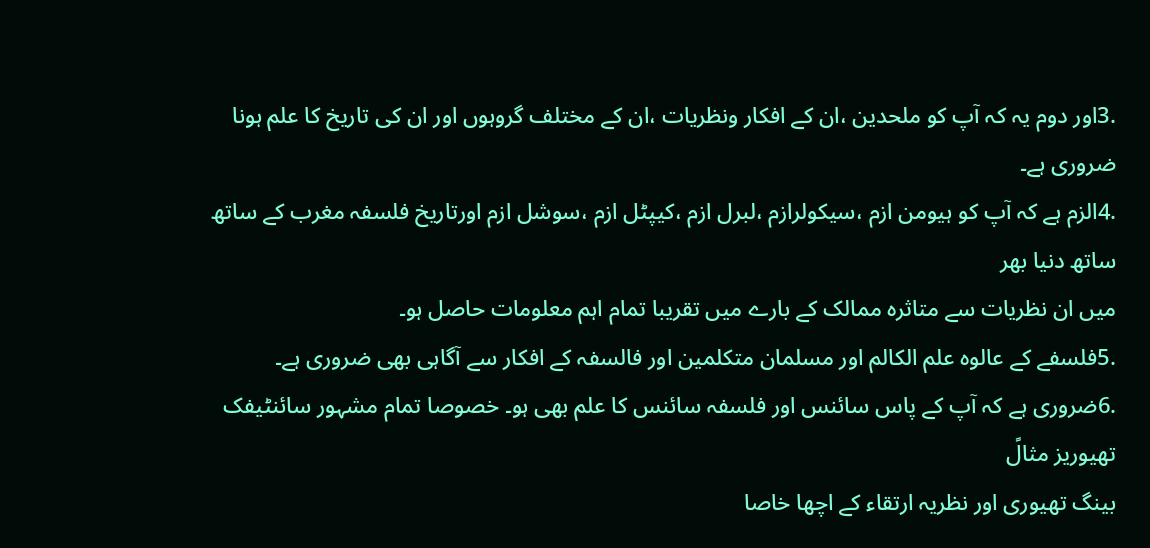.3اور دوم یہ کہ آپ کو ملحدین ،ان کے افکار ونظریات ،ان کے مختلف گروہوں اور ان کی تاریخ کا علم ہونا ضروری ہے۔
.4الزم ہے کہ آپ کو ہیومن ازم ،سیکولرازم ،لبرل ازم ،کیپٹل ازم ،سوشل ازم اورتاریخ فلسفہ مغرب کے ساتھ ساتھ دنیا بھر
میں ان نظریات سے متاثرہ ممالک کے بارے میں تقریبا تمام اہم معلومات حاصل ہو۔
.5فلسفے کے عالوہ علم الکالم اور مسلمان متکلمین اور فالسفہ کے افکار سے آگاہی بھی ضروری ہے۔
.6ضروری ہے کہ آپ کے پاس سائنس اور فلسفہ سائنس کا علم بھی ہو۔ خصوصا تمام مشہور سائنٹیفک تھیوریز مثالً
بینگ تھیوری اور نظریہ ارتقاء کے اچھا خاصا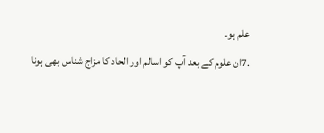علم ہو۔
.7ان علوم کے بعد آپ کو اسالم اور الحاد کا مزاج شناس بھی ہونا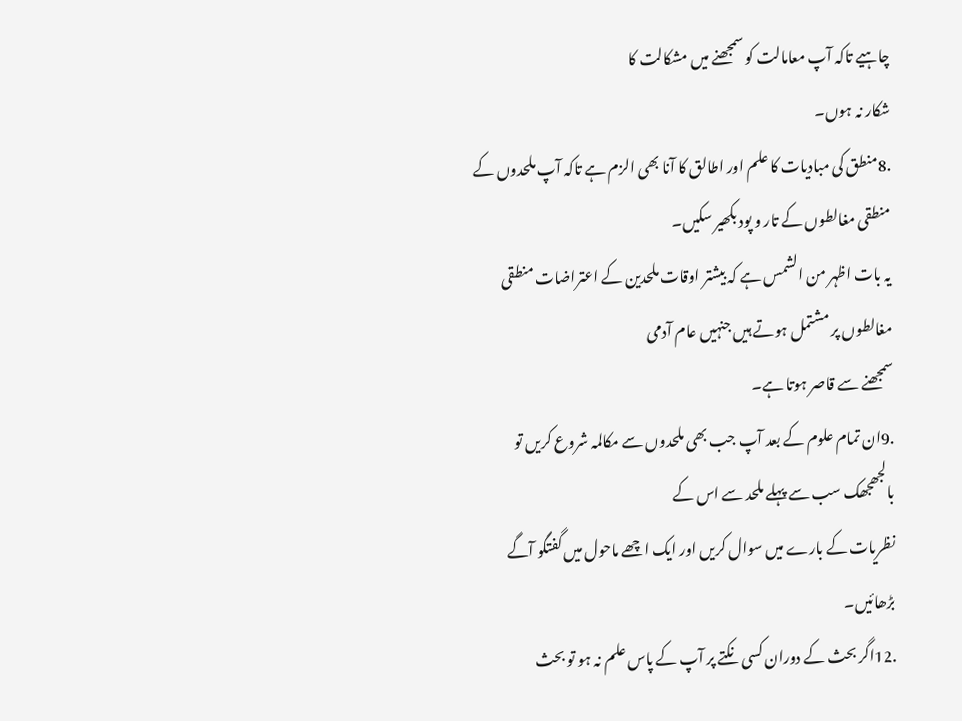چاہیے تاکہ آپ معامالت کو سمجھنے میں مشکالت کا
شکار نہ ہوں۔
.8منطق کی مبادیات کا علم اور اطالق کا آنا بھی الزم ہے تاکہ آپ ملحدوں کے منطقی مغالطوں کے تار و پود بکھیر سکیں۔
یہ بات اظہر من الشمس ہے کہ بیشتر اوقات ملحدین کے اعتراضات منطقی مغالطوں پر مشتمل ہوتے ہیں جنہیں عام آدمی
سمجھنے سے قاصر ہوتا ہے۔
.9ان تمام علوم کے بعد آپ جب بھی ملحدوں سے مکالمہ شروع کریں تو بالجھجھک سب سے پہلے ملحد سے اس کے
نظریات کے بارے میں سوال کریں اور ایک اچھے ماحول میں گفتگو آگے بڑھائیں۔
.12اگر بحث کے دوران کسی نکتے پر آپ کے پاس علم نہ ہو تو بحث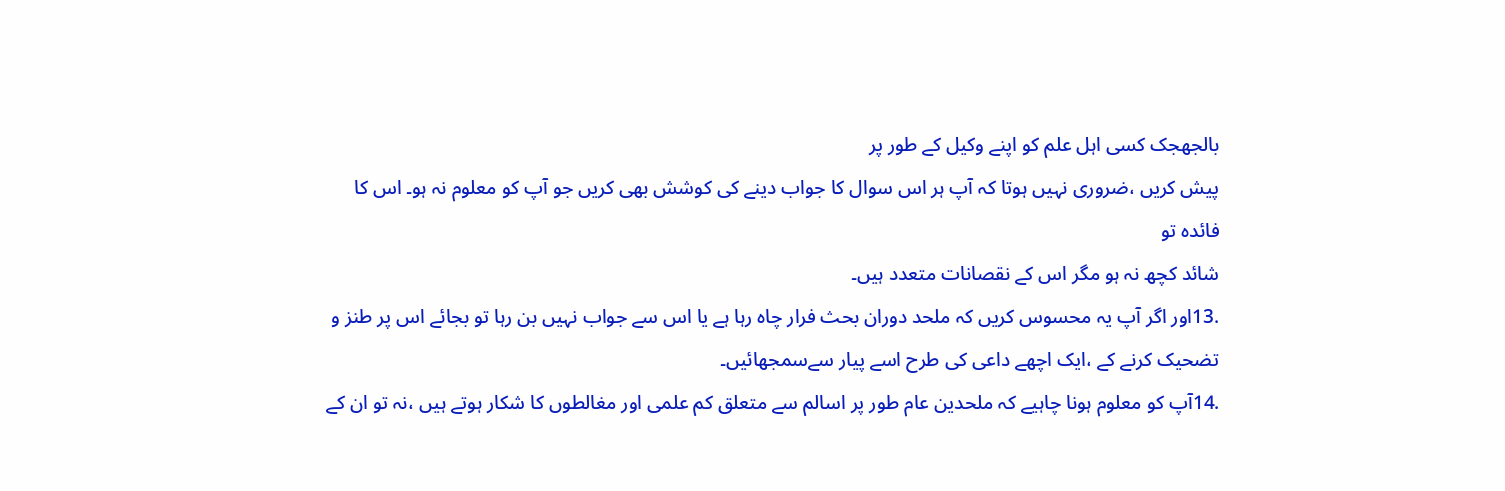بالجھجک کسی اہل علم کو اپنے وکیل کے طور پر
پیش کریں ،ضروری نہیں ہوتا کہ آپ ہر اس سوال کا جواب دینے کی کوشش بھی کریں جو آپ کو معلوم نہ ہو۔ اس کا فائدہ تو
شائد کچھ نہ ہو مگر اس کے نقصانات متعدد ہیں۔
.13اور اگر آپ یہ محسوس کریں کہ ملحد دوران بحث فرار چاہ رہا ہے یا اس سے جواب نہیں بن رہا تو بجائے اس پر طنز و
تضحیک کرنے کے ،ایک اچھے داعی کی طرح اسے پیار سےسمجھائیں۔
.14آپ کو معلوم ہونا چاہیے کہ ملحدین عام طور پر اسالم سے متعلق کم علمی اور مغالطوں کا شکار ہوتے ہیں ،نہ تو ان کے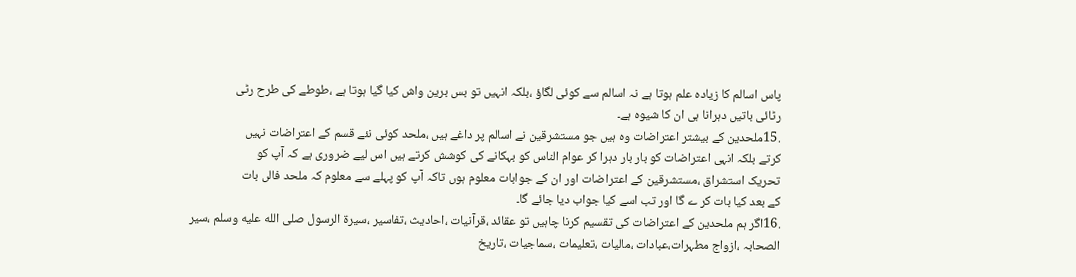پاس اسالم کا زیادہ علم ہوتا ہے نہ اسالم سے کوئی لگاؤ ،بلکہ انہیں تو بس برین واش کیا گیا ہوتا ہے ،طوطے کی طرح رٹی
رٹائی باتیں دہرانا ہی ان کا شیوہ ہے۔
.15ملحدین کے بیشتر اعتراضات وہ ہیں جو مستشرقین نے اسالم پر داغے ہیں ،ملحد کوئی نئے قسم کے اعتراضات نہیں
کرتے بلکہ انہی اعتراضات کو بار بار دہرا کر عوام الناس کو بہکانے کی کوشش کرتے ہیں اس لیے ضروری ہے کہ آپ کو
تحریک استشراق ،مستشرقین کے اعتراضات اور ان کے جوابات معلوم ہوں تاکہ آپ کو پہلے سے معلوم کہ ملحد فالں بات
کے بعد کیا بات کر ے گا اور تب اسے کیا جواب دیا جائے گا۔
.16اگر ہم ملحدین کے اعتراضات کی تقسیم کرنا چاہیں تو عقائد ،قرآنیات ،احادیث ،تفاسیر ،سیرۃ الرسول صلى الله عليه وسلم ،سیر
الصحابہ ،ازواج مطہرات،عبادات ،مالیات ،تعلیمات ،سماجیات ،تاریخ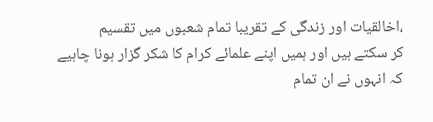،اخالقیات اور زندگی کے تقریبا تمام شعبوں میں تقسیم
کر سکتے ہیں اور ہمیں اپنے علمائے کرام کا شکر گزار ہونا چاہیے کہ انہوں نے ان تمام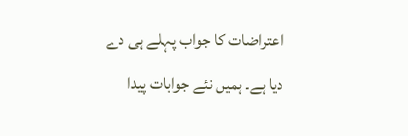اعتراضات کا جواب پہلے ہی دے
دیا ہے۔ ہمیں نئے جوابات پیدا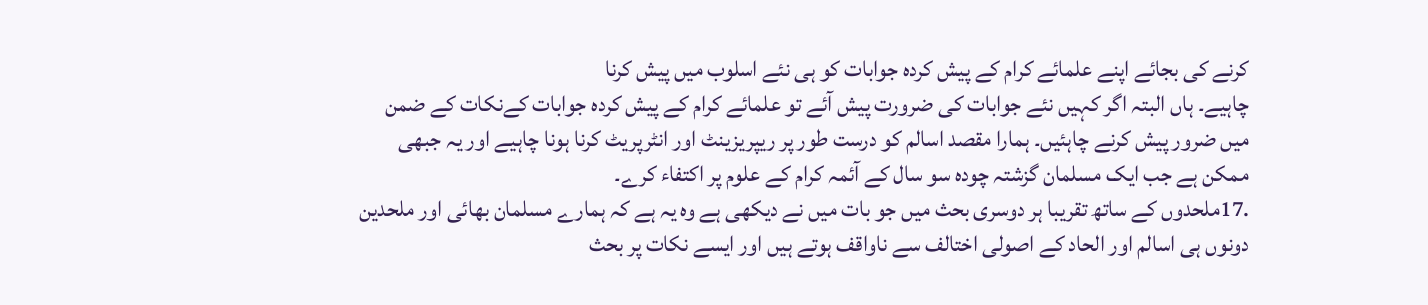کرنے کی بجائے اپنے علمائے کرام کے پیش کردہ جوابات کو ہی نئے اسلوب میں پیش کرنا
چاہیے۔ ہاں البتہ اگر کہیں نئے جوابات کی ضرورت پیش آئے تو علمائے کرام کے پیش کردہ جوابات کےنکات کے ضمن
میں ضرور پیش کرنے چاہئیں۔ ہمارا مقصد اسالم کو درست طور پر ریپریزینٹ اور انٹرپریٹ کرنا ہونا چاہیے اور یہ جبھی
ممکن ہے جب ایک مسلمان گزشتہ چودہ سو سال کے آئمہ کرام کے علوم پر اکتفاء کرے۔
.17ملحدوں کے ساتھ تقریبا ہر دوسری بحث میں جو بات میں نے دیکھی ہے وہ یہ ہے کہ ہمارے مسلمان بھائی اور ملحدین
دونوں ہی اسالم اور الحاد کے اصولی اختالف سے ناواقف ہوتے ہیں اور ایسے نکات پر بحث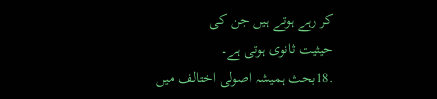کر رہے ہوتے ہیں جن کی
حیثیت ثانوی ہوتی ہے۔
.18بحث ہمیشہ اصولی اختالف میں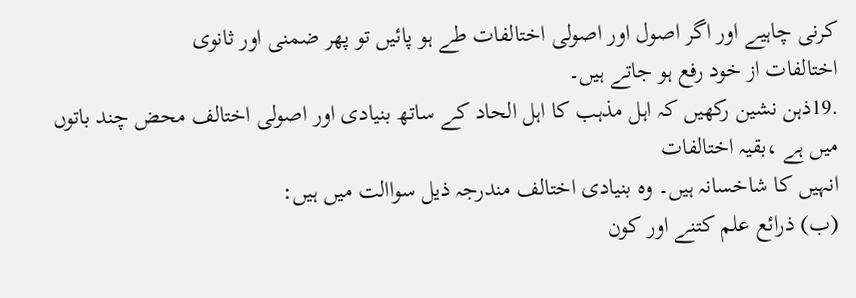کرنی چاہیے اور اگر اصول اور اصولی اختالفات طے ہو پائیں تو پھر ضمنی اور ثانوی
اختالفات از خود رفع ہو جاتے ہیں۔
.19ذہن نشین رکھیں کہ اہل مذہب کا اہل الحاد کے ساتھ بنیادی اور اصولی اختالف محض چند باتوں میں ہے ،بقیہ اختالفات
انہیں کا شاخسانہ ہیں۔ وہ بنیادی اختالف مندرجہ ذیل سواالت میں ہیں:
(ب) ذرائع علم کتنے اور کون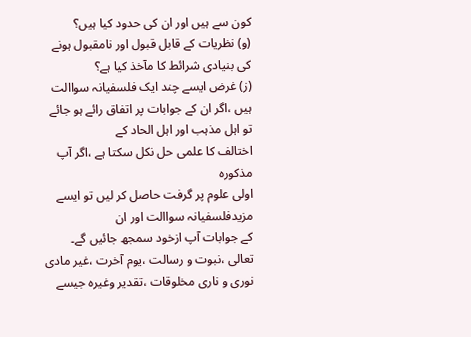کون سے ہیں اور ان کی حدود کیا ہیں؟
(و) نظریات کے قابل قبول اور نامقبول ہونے کی بنیادی شرائط کا مآخذ کیا ہے؟
(ز) غرض ایسے چند ایک فلسفیانہ سواالت ہیں ،اگر ان کے جوابات پر اتفاق رائے ہو جائے تو اہل مذہب اور اہل الحاد کے
اختالف کا علمی حل نکل سکتا ہے ،اگر آپ مذکورہ
اولی علوم پر گرفت حاصل کر لیں تو ایسے مزیدفلسفیانہ سواالت اور ان
کے جوابات آپ ازخود سمجھ جائیں گے۔
تعالی ،نبوت و رسالت ،یوم آخرت ،غیر مادی نوری و ناری مخلوقات ،تقدیر وغیرہ جیسے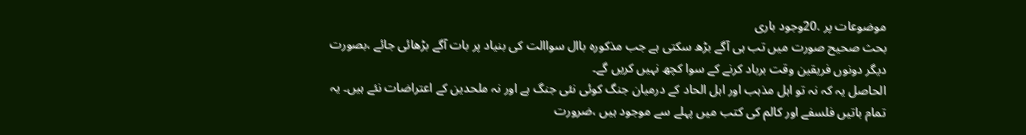موضوعات پر .20وجود باری
بحث صحیح صورت میں تب ہی آگے بڑھ سکتی ہے جب مذکورہ باال سواالت کی بنیاد پر بات آگے بڑھائی جائے ،بصورت
دیگر دونوں فریقین وقت برباد کرنے کے سوا کچھ نہیں کریں گے۔
الحاصل یہ کہ نہ تو اہل مذہب اور اہل الحاد کے درمیان جنگ کوئی نئی جنگ ہے اور نہ ملحدین کے اعتراضات نئے ہیں۔ یہ
تمام باتیں فلسفے اور کالم کی کتب میں پہلے سے موجود ہیں ،ضرورت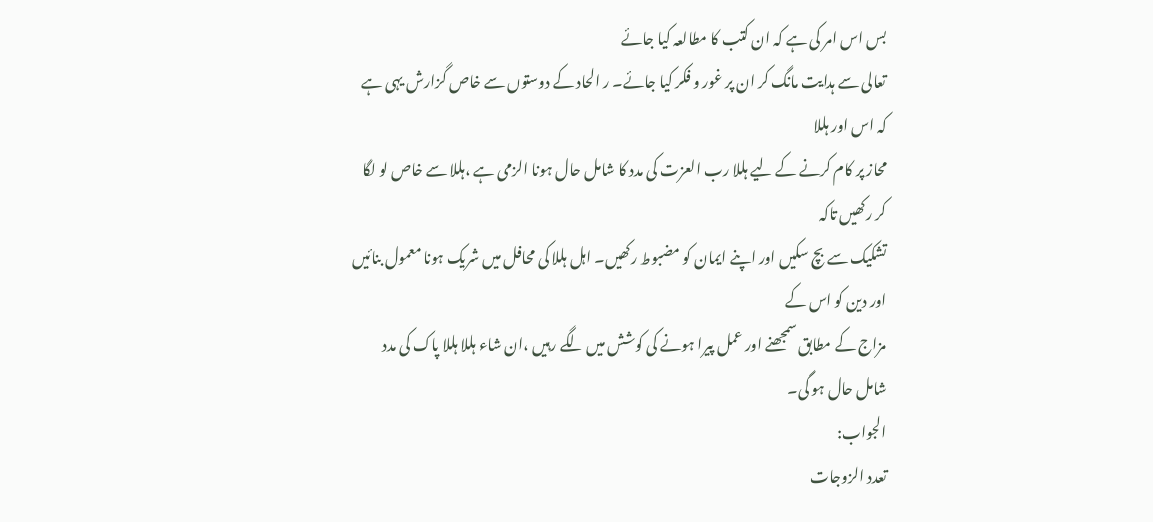بس اس امر کی ہے کہ ان کتب کا مطالعہ کیا جائے
تعالی سے ہدایت مانگ کر ان پر غور و فکر کیا جائے۔ ر الحاد کے دوستوں سے خاص گزارش یہی ہے کہ اس اور ہللا
محاز پر کام کرنے کے لیے ہللا رب العزت کی مدد کا شامل حال ہونا الزمی ہے ،ہللا سے خاص لو لگا کر رکھیں تاکہ
تشکیک سے بچ سکیں اور اپنے ایمان کو مضبوط رکھیں۔ اہل ہللا کی محافل میں شریک ہونا معمول بنائیں اور دین کو اس کے
مزاج کے مطابق سمجھنے اور عمل پیرا ہونے کی کوشش میں لگے رہیں ،ان شاء ہللا ہللا پاک کی مدد شامل حال ہو گی۔
الجواب:
تعدد الزوجات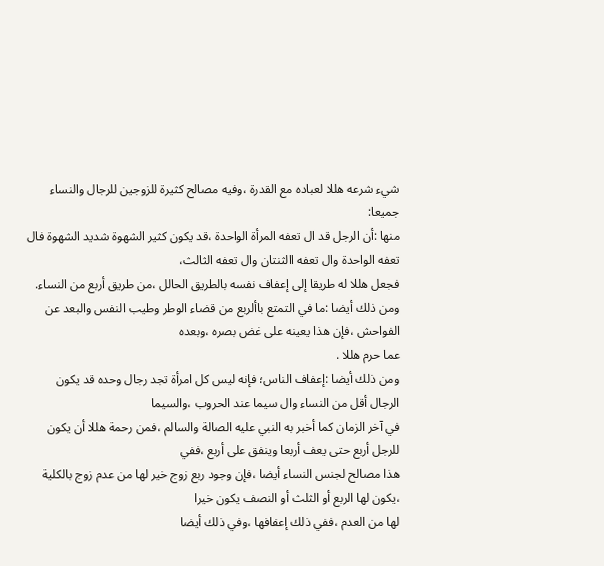شيء شرعه هللا لعباده مع القدرة ،وفيه مصالح كثيرة للزوجين للرجال والنساء جميعا:
منها :أن الرجل قد ال تعفه المرأة الواحدة ،قد يكون كثير الشهوة شديد الشهوة فال تعفه الواحدة وال تعفه االثنتان وال تعفه الثالث،
فجعل هللا له طريقا إلى إعفاف نفسه بالطريق الحالل ،من طريق أربع من النساء.
ومن ذلك أيضا :ما في التمتع باألربع من قضاء الوطر وطيب النفس والبعد عن الفواحش ،فإن هذا يعينه على غض بصره ،وبعده
عما حرم هللا .
ومن ذلك أيضا :إعفاف الناس؛ فإنه ليس كل امرأة تجد رجال وحده قد يكون الرجال أقل من النساء وال سيما عند الحروب ،والسيما
في آخر الزمان كما أخبر به النبي عليه الصالة والسالم ،فمن رحمة هللا أن يكون للرجل أربع حتى يعف أربعا وينفق على أربع ،ففي
هذا مصالح لجنس النساء أيضا ،فإن وجود ربع زوج خير لها من عدم زوج بالكلية ،يكون لها الربع أو الثلث أو النصف يكون خيرا
لها من العدم ،ففي ذلك إعفافها ،وفي ذلك أيضا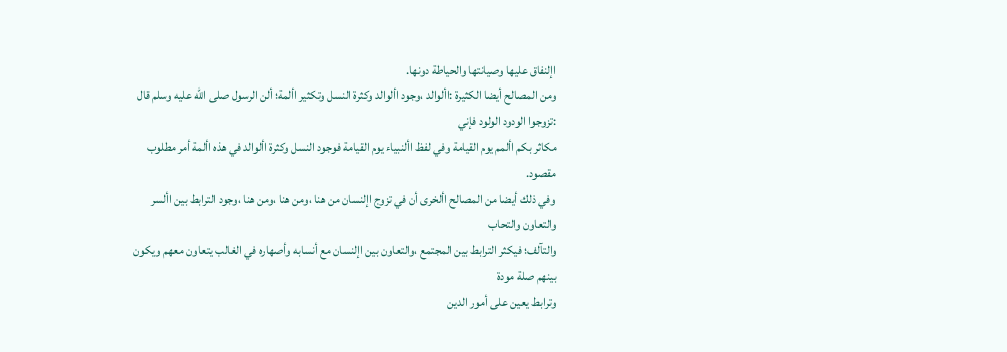اإلنفاق عليها وصيانتها والحياطة دونها.
ومن المصالح أيضا الكثيرة :األوالد ،وجود األوالد وكثرة النسل وتكثير األمة؛ ألن الرسول صلى الله عليه وسلم قال :تزوجوا الودود الولود فإني
مكاثر بكم األمم يوم القيامة وفي لفظ األنبياء يوم القيامة فوجود النسل وكثرة األوالد في هذه األمة أمر مطلوب مقصود.
وفي ذلك أيضا من المصالح األخرى أن في تزوج اإلنسان من هنا ،ومن هنا ،ومن هنا ،وجود الترابط بين األسر والتعاون والتحاب
والتآلف؛ فيكثر الترابط بين المجتمع ،والتعاون بين اإلنسان مع أنسابه وأصهاره في الغالب يتعاون معهم ويكون بينهم صلة مودة
وترابط يعين على أمور الدين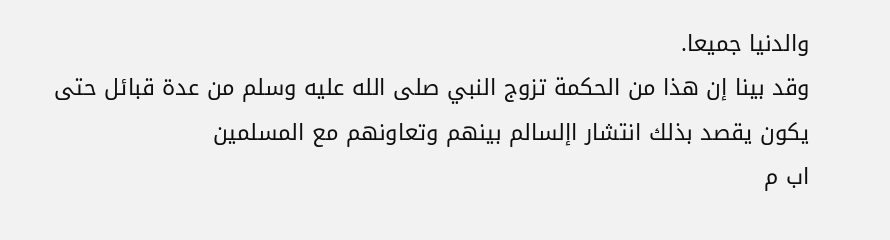والدنيا جميعا.
وقد بينا إن هذا من الحكمة تزوج النبي صلى الله عليه وسلم من عدة قبائل حتى يكون يقصد بذلك انتشار اإلسالم بينهم وتعاونهم مع المسلمين
اب م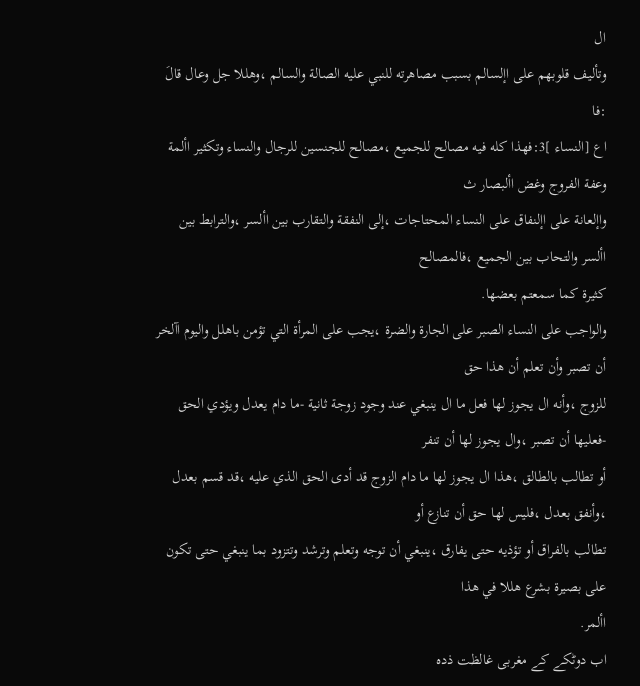ال
وتأليف قلوبهم على اإلسالم بسبب مصاهرته للنبي عليه الصالة والسالم ،وهللا جل وعال قالَ :فا
اع [النساء ]3:فهذا كله فيه مصالح للجميع ،مصالح للجنسين للرجال والنساء وتكثير األمة وعفة الفروج وغض األبصار ث
واإلعانة على اإلنفاق على النساء المحتاجات ،إلى النفقة والتقارب بين األسر ،والترابط بين األسر والتحاب بين الجميع ،فالمصالح
كثيرة كما سمعتم بعضها.
والواجب على النساء الصبر على الجارة والضرة ،يجب على المرأة التي تؤمن باهلل واليوم اآلخر أن تصبر وأن تعلم أن هذا حق
للزوج ،وأنه ال يجوز لها فعل ما ال ينبغي عند وجود زوجة ثانية -ما دام يعدل ويؤدي الحق -فعليها أن تصبر ،وال يجوز لها أن تنفر
أو تطالب بالطالق ،هذا ال يجوز لها ما دام الزوج قد أدى الحق الذي عليه ،قد قسم بعدل ،وأنفق بعدل ،فليس لها حق أن تنازع أو
تطالب بالفراق أو تؤذيه حتى يفارق ،ينبغي أن توجه وتعلم وترشد وتتزود بما ينبغي حتى تكون على بصيرة بشرع هللا في هذا
األمر.
اب دوٹکے کے مغربی غالظت ذدہ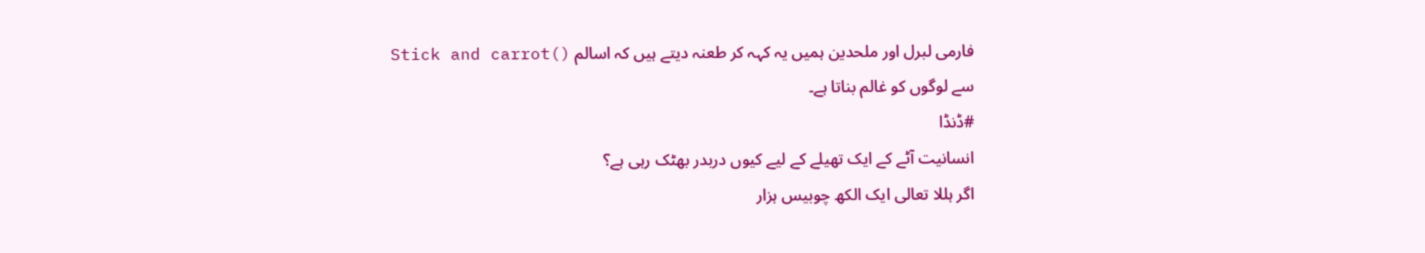فارمی لبرل اور ملحدین ہمیں یہ کہہ کر طعنہ دیتے ہیں کہ اسالم ()Stick and carrot
سے لوگوں کو غالم بناتا ہے۔
#ڈنڈا
انسانیت آٹے کے ایک تھیلے کے لیے کیوں دربدر بھٹک رہی ہے؟
اگر ہللا تعالی ایک الکھ چوبیس ہزار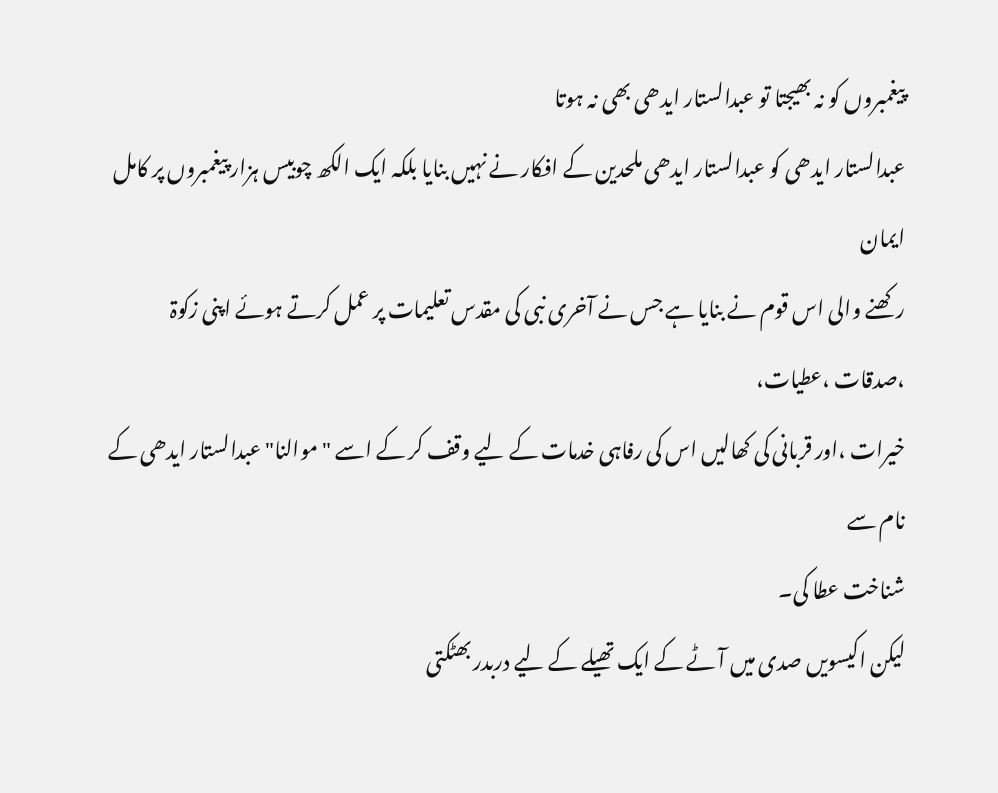پیغمبروں کو نہ بھیجتا تو عبدالستار ایدھی بھی نہ ہوتا
عبدالستار ایدھی کو عبدالستار ایدھی ملحدین کے افکار نے نہیں بنایا بلکہ ایک الکھ چوبیس ہزار پیغمبروں پر کامل ایمان
رکھنے والی اس قوم نے بنایا ہے جس نے آخری نبی کی مقدس تعلیمات پر عمل کرتے ہوئے اپنی زکوۃ ،صدقات ،عطیات،
خیرات ،اور قربانی کی کھالیں اس کی رفاہی خدمات کے لیے وقف کر کے اسے "موالنا" عبدالستار ایدھی کے نام سے
شناخت عطا کی۔
لیکن اکیسویں صدی میں آٹے کے ایک تھیلے کے لیے دربدر بھٹکتی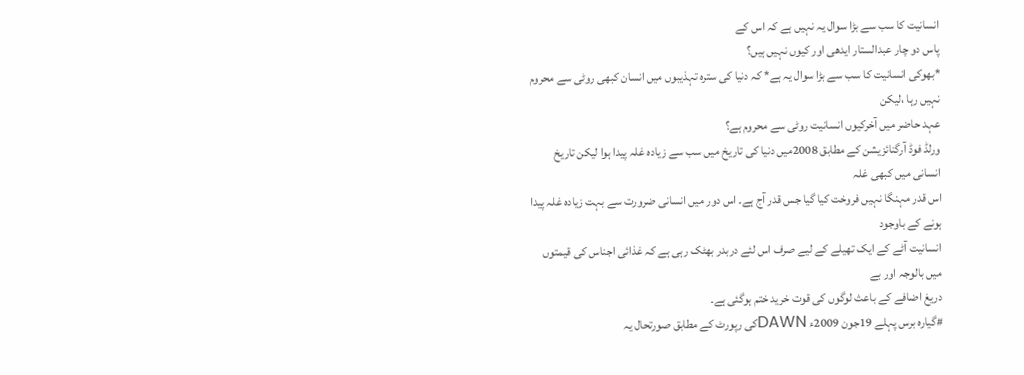انسانیت کا سب سے بڑا سوال یہ نہیں ہے کہ اس کے
پاس دو چار عبدالستار ایدھی اور کیوں نہیں ہیں؟
*بھوکی انسانیت کا سب سے بڑا سوال یہ ہے* کہ دنیا کی سترہ تہذیبوں میں انسان کبھی روٹی سے محروم نہیں رہا ،لیکن
عہد حاضر میں آخرکیوں انسانیت روٹی سے محروم ہے؟
ورلڈ فوڈ آرگنائزیشن کے مطابق 2008میں دنیا کی تاریخ میں سب سے زیادہ غلہ پیدا ہوا لیکن تاریخ انسانی میں کبھی غلہ
اس قدر مہنگا نہیں فروخت کیا گیا جس قدر آج ہے۔ اس دور میں انسانی ضرورت سے بہت زیادہ غلہ پیدا ہونے کے باوجود
انسانیت آٹے کے ایک تھیلے کے لیے صرف اس لئے دربدر بھٹک رہی ہے کہ غذائی اجناس کی قیمتوں میں بالوجہ اور بے
دریغ اضافے کے باعث لوگوں کی قوت خرید ختم ہوگئی ہے۔
#گیارہ برس پہلے 19جون 2009ء DAWNکی رپورٹ کے مطابق صورتحال یہ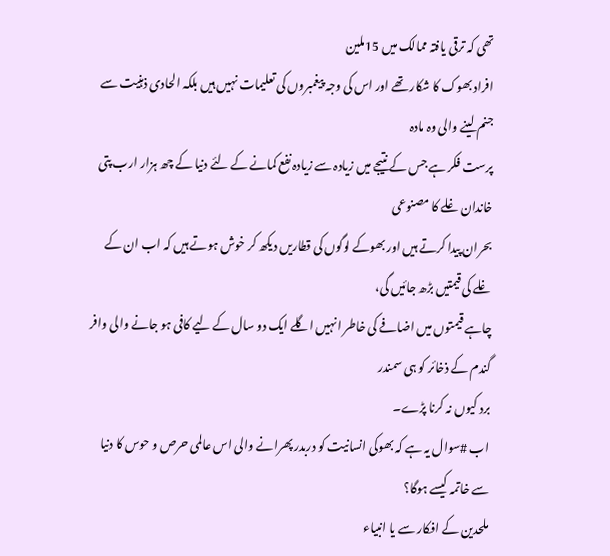تھی کہ ترقی یافتہ ممالک میں 15ملین
افراد بھوک کا شکار تھے اور اس کی وجہ پیغمبروں کی تعلیمات نہیں ہیں بلکہ الحادی ذہنیت سے جنم لینے والی وہ مادہ
پرست فکر ہے جس کے نتیجے میں زیادہ سے زیادہ نفع کمانے کے لئے دنیا کے چھ ہزار ارب پتی خاندان غلے کا مصنوعی
بحران پیدا کرتے ہیں اور بھوکے لوگوں کی قطاریں دیکھ کر خوش ہوتے ہیں کہ اب ان کے غلے کی قیمتیں بڑھ جائیں گی،
چاہے قیمتوں میں اضافے کی خاطر انہیں اگلے ایک دو سال کے لیے کافی ہو جانے والی وافر گندم کے ذخائر کو ہی سمندر
برد کیوں نہ کرنا پڑے۔
اب #سوال یہ ہے کہ بھوکی انسانیت کو دربدر پھرانے والی اس عالمی حرص و حوس کا دنیا سے خاتمہ کیسے ہوگا؟
ملحدین کے افکار سے یا انبیاء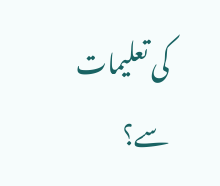کی تعلیمات سے؟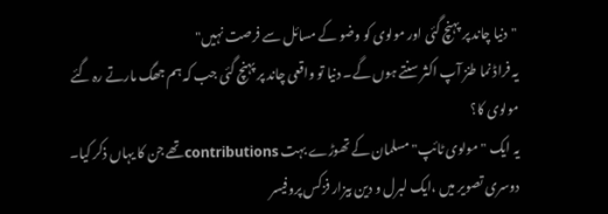"دنیا چاند پر پہنچ گئی اور مولوی کو وضو کے مسائل سے فرصت نہیں"
یہ فراڈ نما طنز آپ اکثر سنتے ہوں گے۔ دنیا تو واقعی چاند پر پہنچ گئی جب کہ ہم جھگ مارتے رہ گئے
مولوی کا؟
یہ ایک "مولوی ٹائپ" مسلمان کے تھوڑے بہت contributionsتھے جن کا یہاں ذکر کیا۔
دوسری تصویر میں ،ایک لبرل و دین بیزار فزکس پروفیسر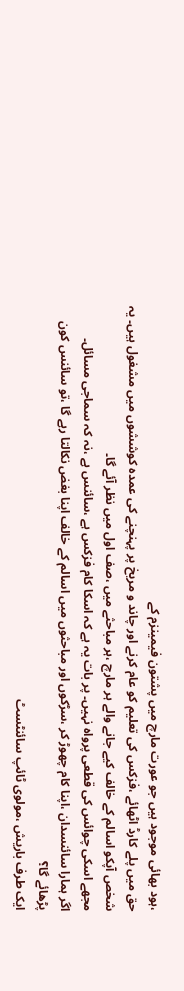،ہود بھائی موجود ہیں جو عورت مارچ میں پشتون فیمینزم کے
حق میں پلے کارڈ اٹھائے ،فزکس کی تعلیم کو عام کرنے اور چاند و مریخ پر پہنچنے کی عمدہ کوششوں میں مشغول ہیں۔ یہ
شخص آپکو اسالم کے خالف کیے جانے والے ہر مارچ ،ہر مباحثے میں ،صف اول میں نظر آئے گا۔
مجھے اسکی چوائس کی قطعی پرواہ نہیں۔ پر بات یہ ہے کہ اسکا کام فزکس ہے ،سائنس ہے ،نہ کہ سماجی مسائل۔
اگر ہمارا سائنسدان ،اپنا کام چھوڑ کر ،سڑکوں اور مباحثوں میں اسالم کے خالف اپنا بغض نکالتا رہے گا ،تو سائنس کون
پڑھائے گا؟
ایک طرف باریش ،مولوی ٹائپ سائنٹسٹ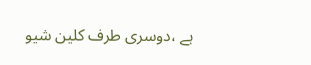ہے ،دوسری طرف کلین شیو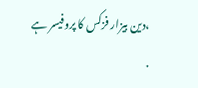،دین بیزار فزکس کا پروفیسر ہے
.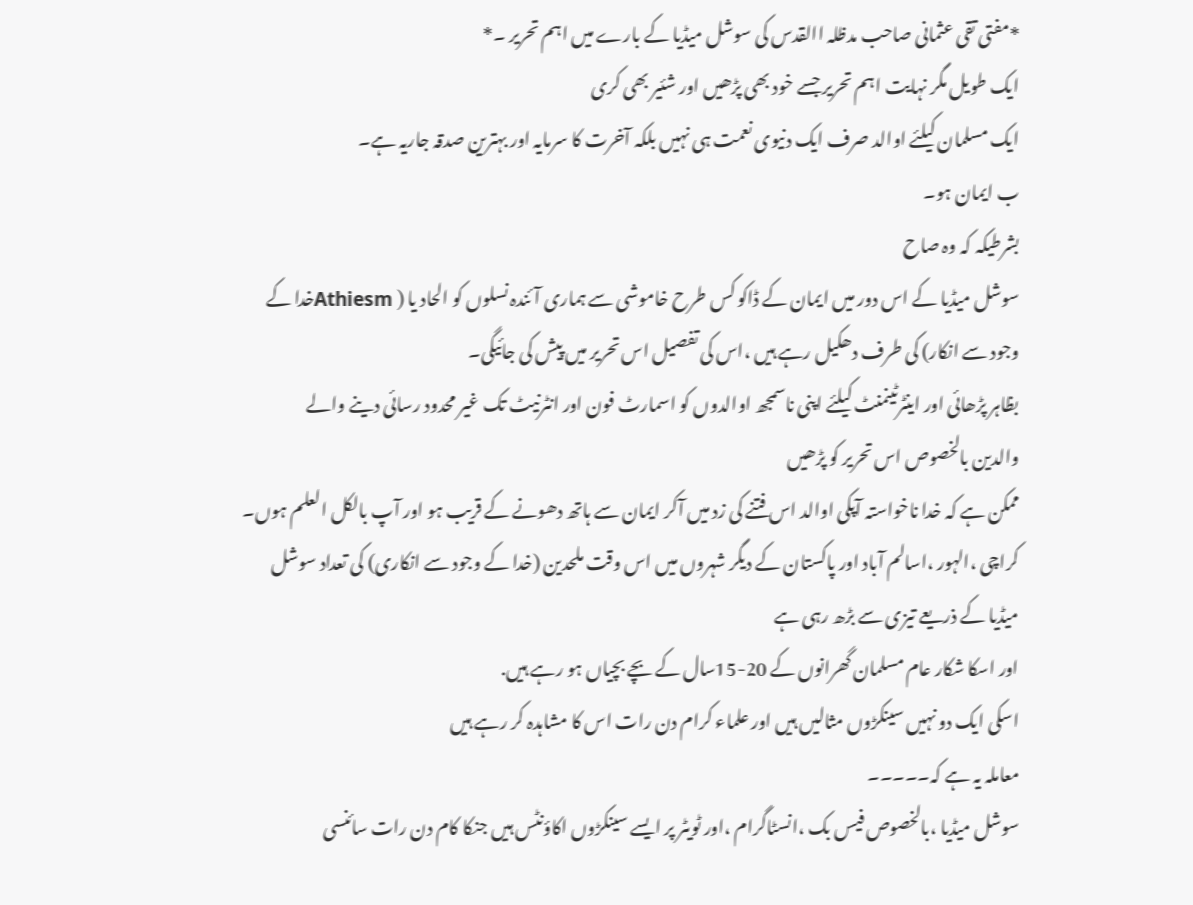*مفتی تقی عثمانی صاحب مدظلہ االقدس کی سوشل میڈیا کے بارے میں اہم تحریر ۔*
ایک طویل مگر نہایت اہم تحریر جسے خود بھی پڑھیں اور شئیر بھی کری
ایک مسلمان کیلئے اوالد صرف ایک دنیوی نعمت ہی نہیں بلکہ آخرت کا سرمایہ اور بہترین صدقہ جاریہ ہے۔
ب ایمان ہو۔
بشرطیکہ کہ وہ صاح
سوشل میڈیا کے اس دور میں ایمان کے ڈاکو کس طرح خاموشی سے ہماری آئندہ نسلوں کو الحاد یا ( Athiesmخدا کے
وجود سے انکار) کی طرف دھکیل رہے ہیں ،اس کی تفصیل اس تحریر میں پیش کی جائیگی۔
بظاہر پڑھائی اور اینٹرٹینمنٹ کیلئے اپنی ناسمجھ اوالدوں کو اسمارٹ فون اور انٹرنیٹ تک غیر محدود رسائی دینے والے
والدین بالخصوص اس تحریر کو پڑھیں
ممکن ہے کہ خدا ناخواستہ آپکی اوالد اس فتنے کی زد میں آکر ایمان سے ہاتھ دھونے کے قریب ہو اور آپ بالکل العلم ہوں۔
کراچی ،الہور ،اسالم آباد اور پاکستان کے دیگر شہروں میں اس وقت ملحدین (خدا کے وجود سے انکاری) کی تعداد سوشل
میڈیا کے ذریعے تیزی سے بڑھ رہی ہے
اور اسکا شکار عام مسلمان گھرانوں کے 20-15سال کے بچے بچیاں ہو رہے ہیں.
اسکی ایک دو نہیں سینکڑوں مثالیں ہیں اور علماء کرام دن رات اس کا مشاہدہ کر رہے ہیں
معاملہ یہ ہے کہ۔۔۔۔۔
سوشل میڈیا ،بالخصوص فیس بک ،انسٹاگرام ،اور ٹویٹر پر ایسے سینکڑوں اکاؤنٹس ہیں جنکا کام دن رات سائنسی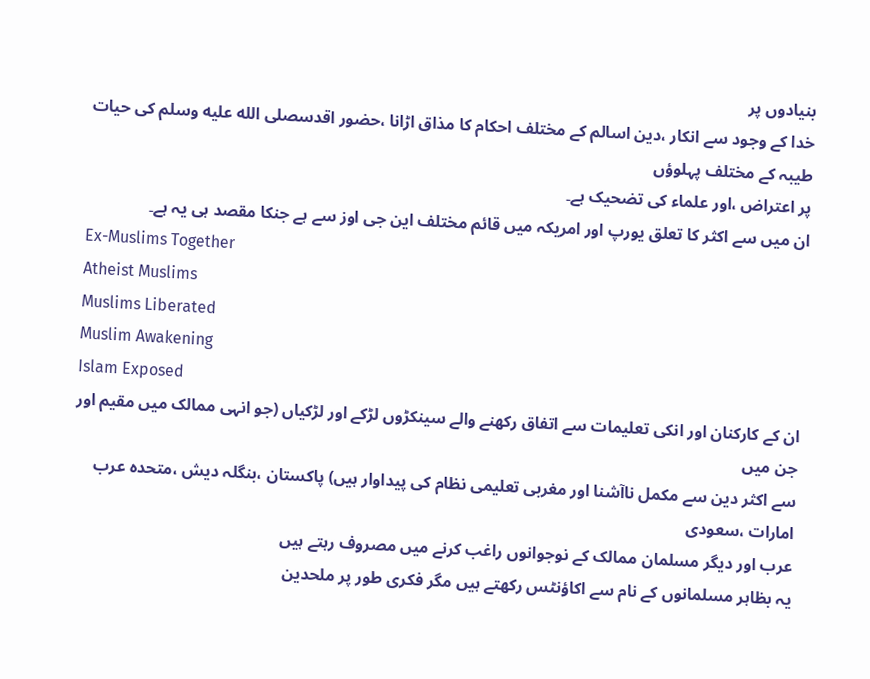بنیادوں پر
خدا کے وجود سے انکار ،دین اسالم کے مختلف احکام کا مذاق اڑانا ،حضور اقدسصلى الله عليه وسلم کی حیات طیبہ کے مختلف پہلوؤں
پر اعتراض ،اور علماء کی تضحیک ہے۔
ان میں سے اکثر کا تعلق یورپ اور امریکہ میں قائم مختلف این جی اوز سے ہے جنکا مقصد ہی یہ ہے۔
Ex-Muslims Together
Atheist Muslims
Muslims Liberated
Muslim Awakening
Islam Exposed
ان کے کارکنان اور انکی تعلیمات سے اتفاق رکھنے والے سینکڑوں لڑکے اور لڑکیاں (جو انہی ممالک میں مقیم اور جن میں
سے اکثر دین سے مکمل ناآشنا اور مغربی تعلیمی نظام کی پیداوار ہیں) پاکستان ،بنگلہ دیش ،متحدہ عرب امارات ،سعودی
عرب اور دیگر مسلمان ممالک کے نوجوانوں راغب کرنے میں مصروف رہتے ہیں
یہ بظاہر مسلمانوں کے نام سے اکاؤنٹس رکھتے ہیں مگر فکری طور پر ملحدین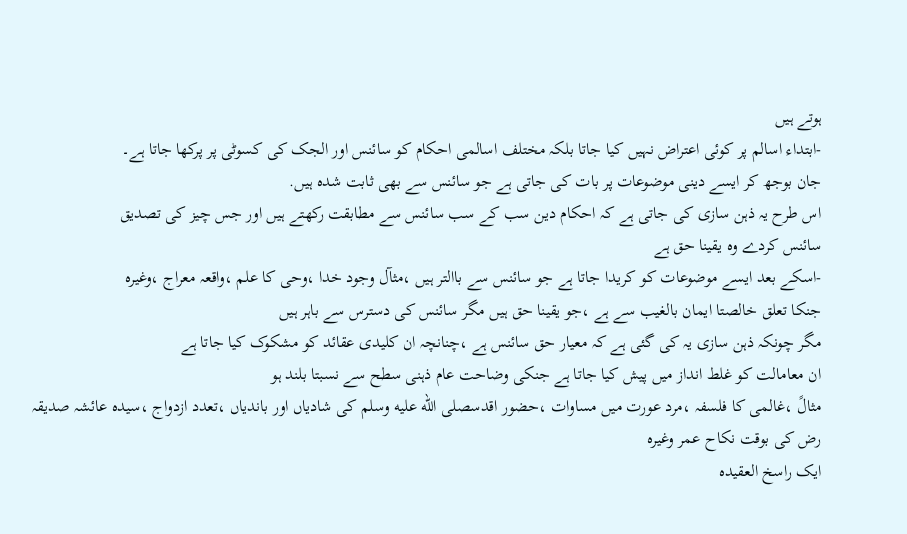ہوتے ہیں
-ابتداء اسالم پر کوئی اعتراض نہیں کیا جاتا بلکہ مختلف اسالمی احکام کو سائنس اور الجک کی کسوٹی پر پرکھا جاتا ہے۔
جان بوجھ کر ایسے دینی موضوعات پر بات کی جاتی ہے جو سائنس سے بھی ثابت شدہ ہیں.
اس طرح یہ ذہن سازی کی جاتی ہے کہ احکام دین سب کے سب سائنس سے مطابقت رکھتے ہیں اور جس چیز کی تصدیق
سائنس کردے وہ یقینا حق ہے
-اسکے بعد ایسے موضوعات کو کریدا جاتا ہے جو سائنس سے باالتر ہیں ،مثآل وجود خدا ،وحی کا علم ،واقعہ معراج ،وغیرہ
جنکا تعلق خالصتا ایمان بالغیب سے ہے ،جو یقینا حق ہیں مگر سائنس کی دسترس سے باہر ہیں
مگر چونکہ ذہن سازی یہ کی گئی ہے کہ معیار حق سائنس ہے ،چنانچہ ان کلیدی عقائد کو مشکوک کیا جاتا ہے
ان معامالت کو غلط انداز میں پیش کیا جاتا ہے جنکی وضاحت عام ذہنی سطح سے نسبتا بلند ہو
مثالً ،غالمی کا فلسفہ ،مرد عورت میں مساوات ،حضور اقدسصلى الله عليه وسلم کی شادیاں اور باندیاں ،تعدد ازدواج ،سیدہ عائشہ صدیقہ
رض کی بوقت نکاح عمر وغیرہ
ایک راسخ العقیدہ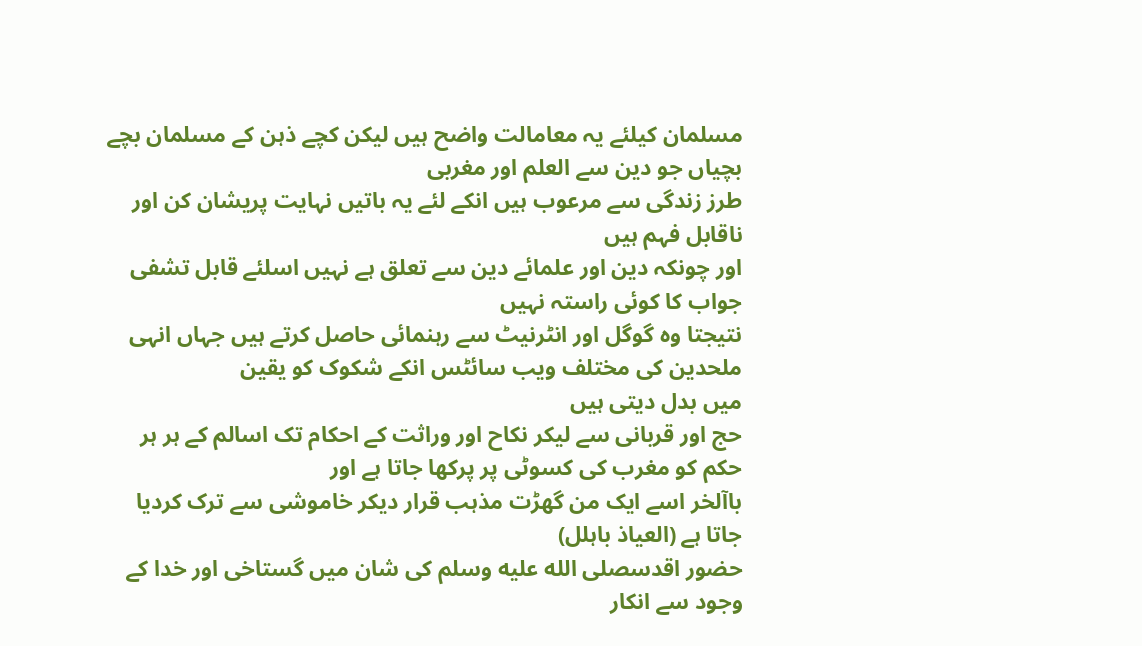مسلمان کیلئے یہ معامالت واضح ہیں لیکن کچے ذہن کے مسلمان بچے بچیاں جو دین سے العلم اور مغربی
طرز زندگی سے مرعوب ہیں انکے لئے یہ باتیں نہایت پریشان کن اور ناقابل فہم ہیں
اور چونکہ دین اور علمائے دین سے تعلق ہے نہیں اسلئے قابل تشفی جواب کا کوئی راستہ نہیں
نتیجتا وہ گوگل اور انٹرنیٹ سے رہنمائی حاصل کرتے ہیں جہاں انہی ملحدین کی مختلف ویب سائٹس انکے شکوک کو یقین
میں بدل دیتی ہیں
حج اور قربانی سے لیکر نکاح اور وراثت کے احکام تک اسالم کے ہر ہر حکم کو مغرب کی کسوٹی پر پرکھا جاتا ہے اور
باآلخر اسے ایک من گھڑت مذہب قرار دیکر خاموشی سے ترک کردیا جاتا ہے (العیاذ باہلل)
حضور اقدسصلى الله عليه وسلم کی شان میں گستاخی اور خدا کے وجود سے انکار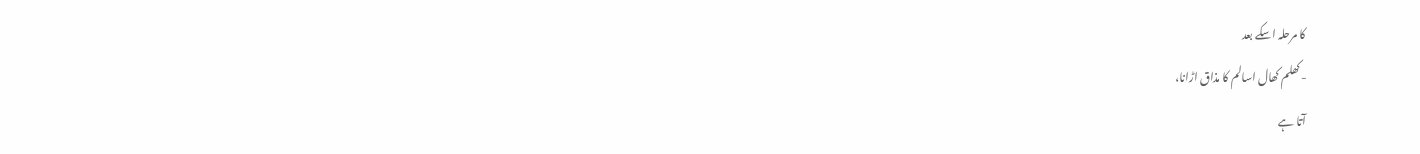کا مرحلہ اسکے بعد
-کھلم کھال اسالم کا مذاق اڑانا،
آتا ہے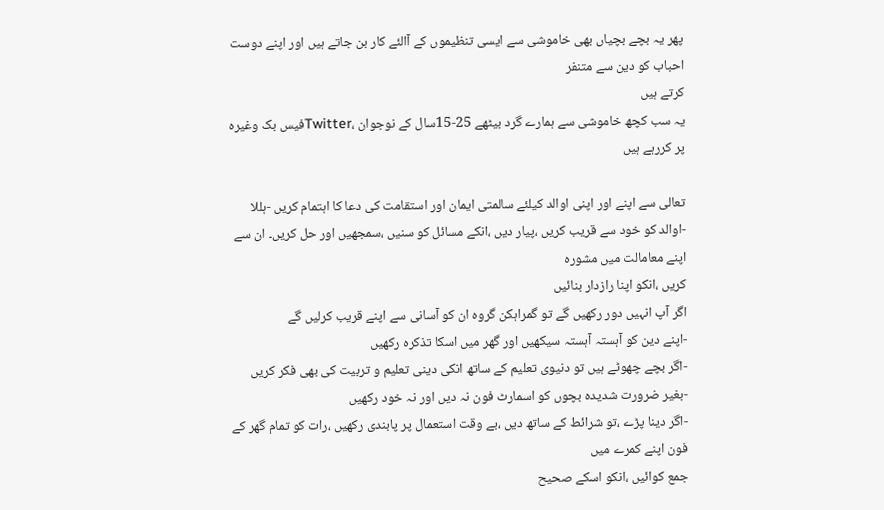پھر یہ بچے بچیاں بھی خاموشی سے ایسی تنظیموں کے آالئے کار بن جاتے ہیں اور اپنے دوست احباب کو دین سے متنفر
کرتے ہیں
یہ سب کچھ خاموشی سے ہمارے گرد بیٹھے 25-15سال کے نوجوان ،Twitterفیس بک وغیرہ پر کررہے ہیں

تعالی سے اپنے اور اپنی اوالد کیلئے سالمتی ایمان اور استقامت کی دعا کا اہتمام کریں -ہللا
-اوالد کو خود سے قریب کریں ،پیار دیں ،انکے مسائل کو سنیں ،سمجھیں اور حل کریں۔ ان سے اپنے معامالت میں مشورہ
کریں ،انکو اپنا رازدار بنائیں
اگر آپ انہیں دور رکھیں گے تو گمراہکن گروہ ان کو آسانی سے اپنے قریب کرلیں گے
-اپنے دین کو آہستہ آہستہ سیکھیں اور گھر میں اسکا تذکرہ رکھیں
-اگر بچے چھوٹے ہیں تو دنیوی تعلیم کے ساتھ انکی دینی تعلیم و تربیت کی بھی فکر کریں
-بغیر ضرورت شدیدہ بچوں کو اسمارٹ فون نہ دیں اور نہ خود رکھیں
-اگر دینا پڑے ،تو شرائط کے ساتھ دیں ،بے وقت استعمال پر پابندی رکھیں ،رات کو تمام گھر کے فون اپنے کمرے میں
جمع کوائیں ،انکو اسکے صحیح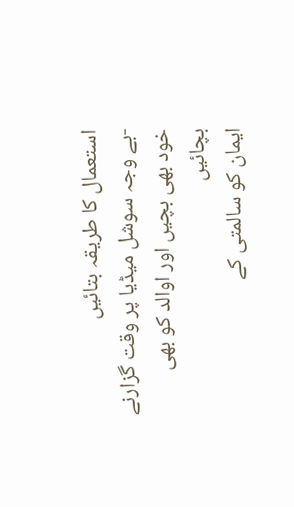استعمال کا طریقہ بتائیں
-بے وجہ سوشل میڈیا پر وقت گزارنے خود بھی بچیں اور اوالد کو بھی بچائیں
ایمان کو سالمتی کے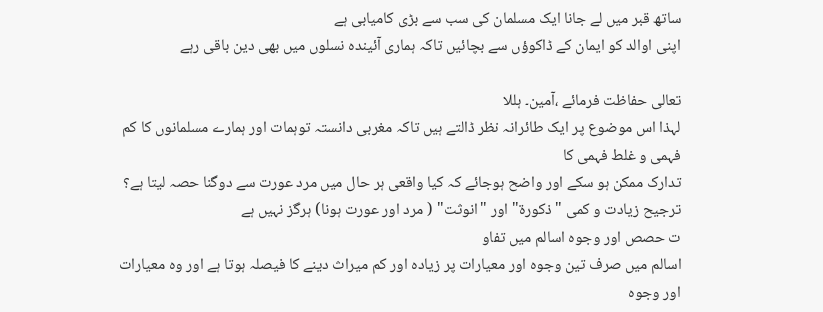ساتھ قبر میں لے جانا ایک مسلمان کی سب سے بڑی کامیابی ہے
اپنی اوالد کو ایمان کے ڈاکوؤں سے بچائیں تاکہ ہماری آئیندہ نسلوں میں بھی دین باقی رہے

تعالی حفاظت فرمائے ،آمین۔ ہللا
لہذا اس موضوع پر ایک طائرانہ نظر ڈالتے ہیں تاکہ مغربی دانستہ توہمات اور ہمارے مسلمانوں کا کم فہمی و غلط فہمی کا
تدارک ممکن ہو سکے اور واضح ہوجائے کہ کیا واقعی ہر حال میں مرد عورت سے دوگنا حصہ لیتا ہے؟
ترجیح زیادت و کمی "ذکورۃ" اور "انوثت" ( مرد اور عورت ہونا) ہرگز نہیں ہے
ت حصص اور وجوہ اسالم میں تفاو
اسالم میں صرف تین وجوہ اور معیارات پر زیادہ اور کم میراث دینے کا فیصلہ ہوتا ہے اور وہ معیارات اور وجوہ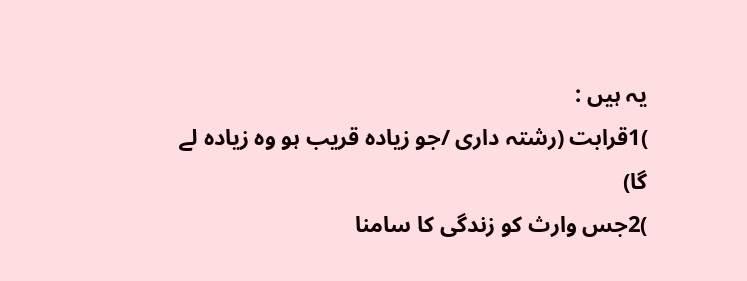یہ ہیں :
)1قرابت (رشتہ داری /جو زیادہ قریب ہو وہ زیادہ لے گا)
)2جس وارث کو زندگی کا سامنا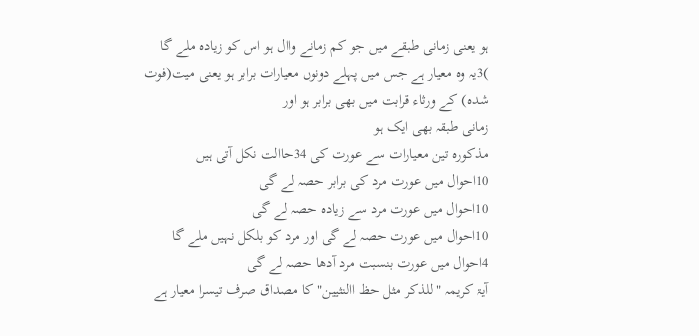ہو یعنی زمانی طبقے میں جو کم زمانے واال ہو اس کو زیادہ ملے گا
)3یہ وہ معیار ہے جس میں پہلے دونوں معیارات برابر ہو یعنی میت(فوت شدہ) کے ورثاء قرابت میں بھی برابر ہو اور
زمانی طبقہ بھی ایک ہو
مذکورہ تین معیارات سے عورت کی 34حاالت نکل آتی ہیں
10احوال میں عورت مرد کی برابر حصہ لے گی
10احوال میں عورت مرد سے زیادہ حصہ لے گی
10احوال میں عورت حصہ لے گی اور مرد کو بلکل نہیں ملے گا
4احوال میں عورت بنسبت مرد آدھا حصہ لے گی
آیۃ کریمہ "للذکر مثل حظ االنثیین" کا مصداق صرف تیسرا معیار ہے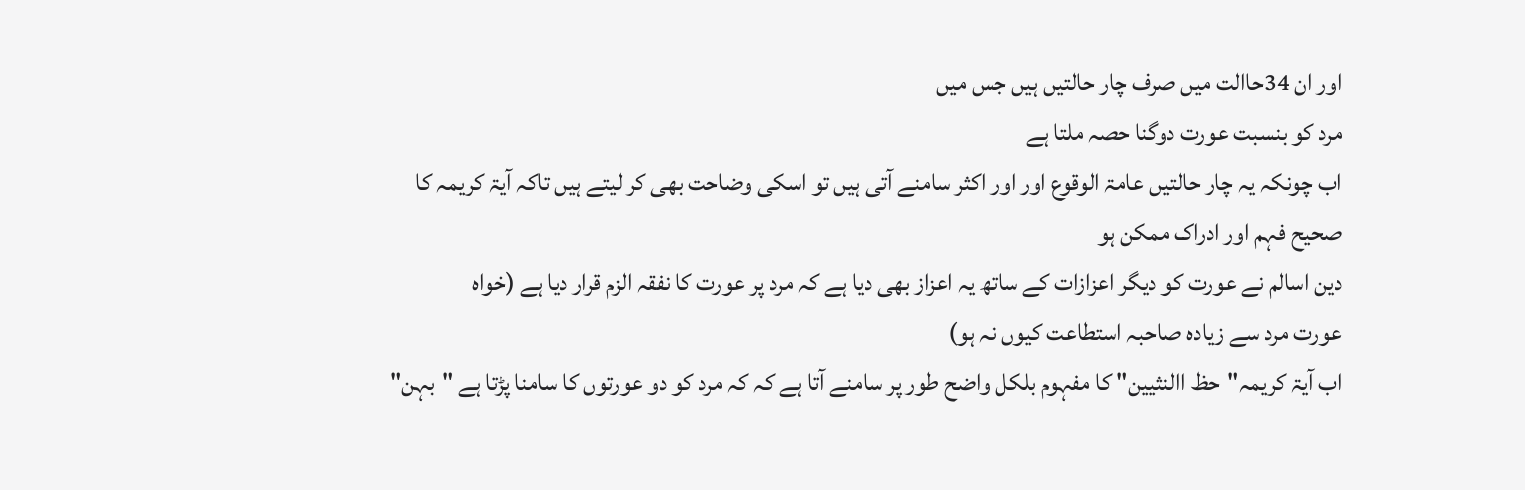اور ان 34حاالت میں صرف چار حالتیں ہیں جس میں
مرد کو بنسبت عورت دوگنا حصہ ملتا ہے
اب چونکہ یہ چار حالتیں عامۃ الوقوع اور اور اکثر سامنے آتی ہیں تو اسکی وضاحت بھی کر لیتے ہیں تاکہ آیۃ کریمہ کا
صحیح فہم اور ادراک ممکن ہو
دین اسالم نے عورت کو دیگر اعزازات کے ساتھ یہ اعزاز بھی دیا ہے کہ مرد پر عورت کا نفقہ الزم قرار دیا ہے (خواہ
عورت مرد سے زیادہ صاحبہ استطاعت کیوں نہ ہو)
اب آیۃ کریمہ"حظ االنثیین" کا مفہوم بلکل واضح طور پر سامنے آتا ہے کہ کہ مرد کو دو عورتوں کا سامنا پڑتا ہے "بہن"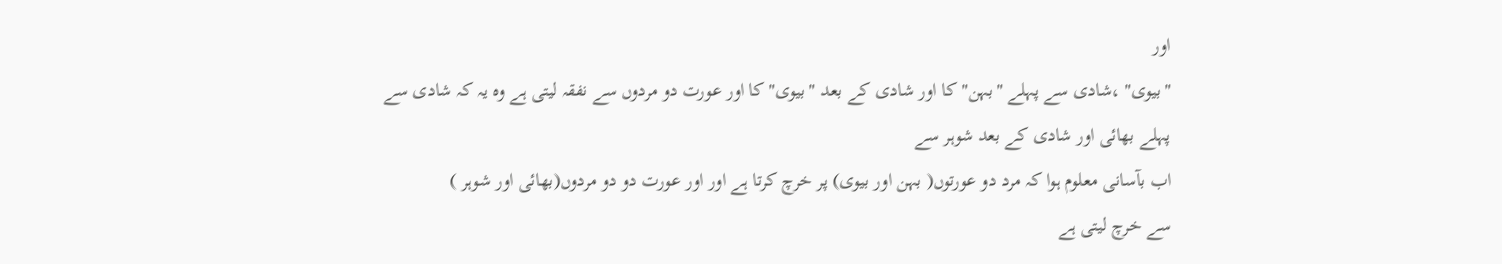اور
"بیوی" ،شادی سے پہلے "بہن" کا اور شادی کے بعد "بیوی" کا اور عورت دو مردوں سے نفقہ لیتی ہے وہ یہ کہ شادی سے
پہلے بھائی اور شادی کے بعد شوہر سے
اب بآسانی معلوم ہوا کہ مرد دو عورتوں( بہن اور بیوی) پر خرچ کرتا ہے اور اور عورت دو دو مردوں(بھائی اور شوہر )
سے خرچ لیتی ہے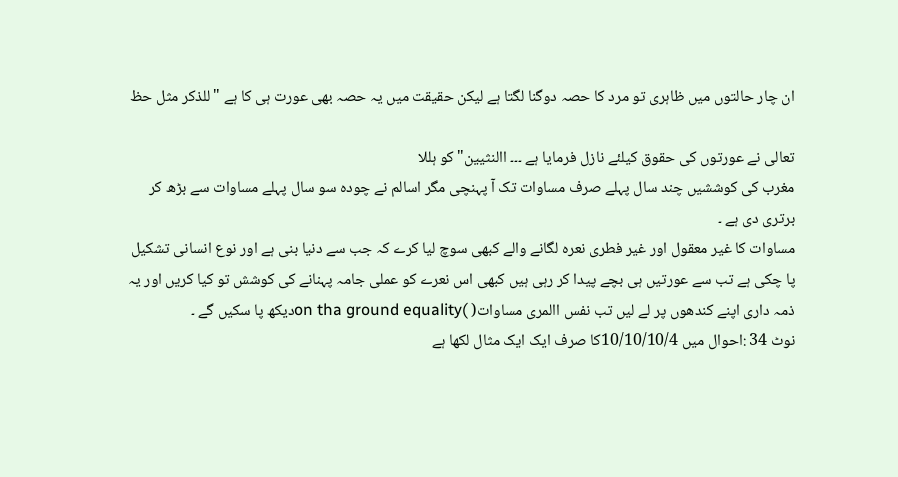ان چار حالتوں میں ظاہری تو مرد کا حصہ دوگنا لگتا ہے لیکن حقیقت میں یہ حصہ بھی عورت ہی کا ہے "للذکر مثل حظ

تعالی نے عورتوں کی حقوق کیلئے نازل فرمایا ہے ۔۔۔ االنثیین" کو ہللا
مغرب کی کوششیں چند سال پہلے صرف مساوات تک آ پہنچی مگر اسالم نے چودہ سو سال پہلے مساوات سے بڑھ کر
برتری دی ہے ۔
مساوات کا غیر معقول اور غیر فطری نعرہ لگانے والے کبھی سوچ لیا کرے کہ جب سے دنیا بنی ہے اور نوع انسانی تشکیل
پا چکی ہے تب سے عورتیں ہی بچے پیدا کر رہی ہیں کبھی اس نعرے کو عملی جامہ پہنانے کی کوشش تو کیا کریں اور یہ
ذمہ داری اپنے کندھوں پر لے لیں تب نفس االمری مساوات( )on tha ground equalityدیکھ پا سکیں گے ۔
نوٹ 34 :احوال میں 10/10/10/4کا صرف ایک ایک مثال لکھا ہے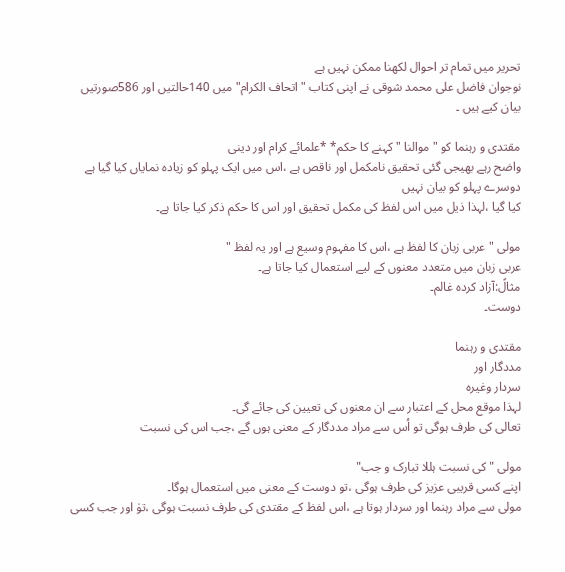تحریر میں تمام تر احوال لکھنا ممکن نہیں ہے
نوجوان فاضل علی محمد شوقی نے اپنی کتاب "اتحاف الکرام" میں 140حالتیں اور 586صورتیں بیان کیے ہیں ۔

مقتدی و رہنما کو " موالنا " کہنے کا حکم* *علمائے کرام اور دینی
واضح رہے بھیجی گئی تحقیق نامکمل اور ناقص ہے ،اس میں ایک پہلو کو زیادہ نمایاں کیا گیا ہے دوسرے پہلو کو بیان نہیں
کیا گیا ،لہذا ذیل میں اس لفظ کی مکمل تحقیق اور اس کا حکم ذکر کیا جاتا ہے۔

مولی " عربی زبان کا لفظ ہے ،اس کا مفہوم وسیع ہے اور یہ لفظ "
عربی زبان میں متعدد معنوں کے لیے استعمال کیا جاتا ہے۔
مثالً:آزاد کردہ غالم۔
دوست۔

مقتدی و رہنما
مددگار اور
سردار وغیرہ
لہذا موقع محل کے اعتبار سے ان معنوں کی تعیین کی جائے گی۔
تعالی کی طرف ہوگی تو اُس سے مراد مددگار کے معنی ہوں گے ،جب اس کی نسبت

مولی " کی نسبت ہللا تبارک و جب"
اپنے کسی قریبی عزیز کی طرف ہوگی ،تو دوست کے معنی میں استعمال ہوگا۔
مولی سے مراد رہنما اور سردار ہوتا ہے ،اس لفظ کے مقتدی کی طرف نسبت ہوگی ،توٰ اور جب کسی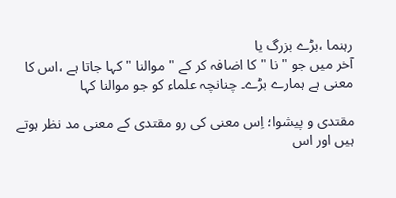رہنما ،بڑے بزرگ یا
آخر میں جو " نا " کا اضافہ کر کے " موالنا " کہا جاتا ہے ،اس کا معنی ہے ہمارے بڑے۔ چنانچہ علماء کو جو موالنا کہا

مقتدی و پیشوا؛ اِس معنی کی رو مقتدی کے معنی مد نظر ہوتے ہیں اور اس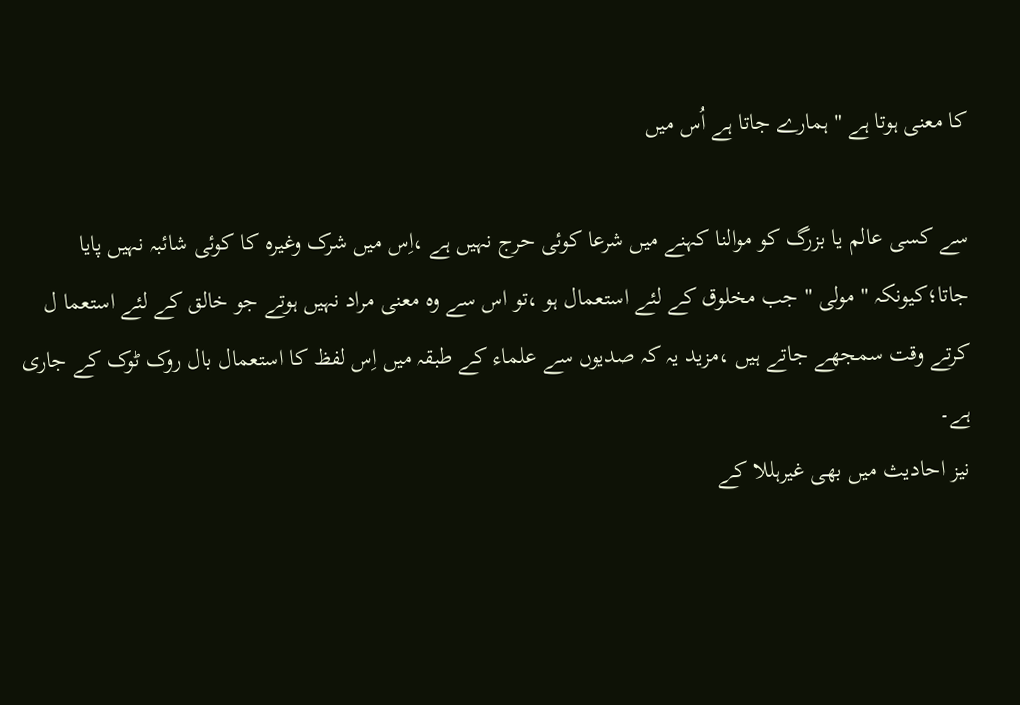کا معنی ہوتا ہے " ہمارے جاتا ہے اُس میں

سے کسی عالم یا بزرگ کو موالنا کہنے میں شرعا کوئی حرج نہیں ہے ،اِس میں شرک وغیرہ کا کوئی شائبہ نہیں پایا
جاتا؛کیونکہ " مولی " جب مخلوق کے لئے استعمال ہو ،تو اس سے وہ معنی مراد نہیں ہوتے جو خالق کے لئے استعما ل
کرتے وقت سمجھے جاتے ہیں ،مزید یہ کہ صدیوں سے علماء کے طبقہ میں اِس لفظ کا استعمال بال روک ٹوک کے جاری
ہے۔
نیز احادیث میں بھی غیرہللا کے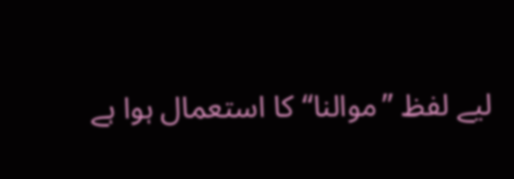لیے لفظ ”موالنا“ کا استعمال ہوا ہے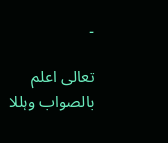۔

تعالی اعلم بالصواب وہللا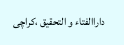داراالفتاء و التحقیق ،کراچی